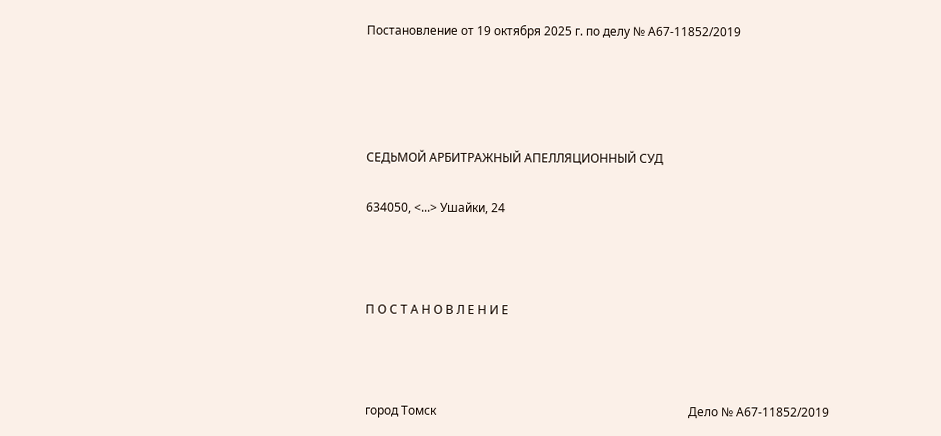Постановление от 19 октября 2025 г. по делу № А67-11852/2019




СЕДЬМОЙ АРБИТРАЖНЫЙ АПЕЛЛЯЦИОННЫЙ СУД

634050, <...> Ушайки, 24



П О С Т А Н О В Л Е Н И Е



город Томск                                                                                    Дело № А67-11852/2019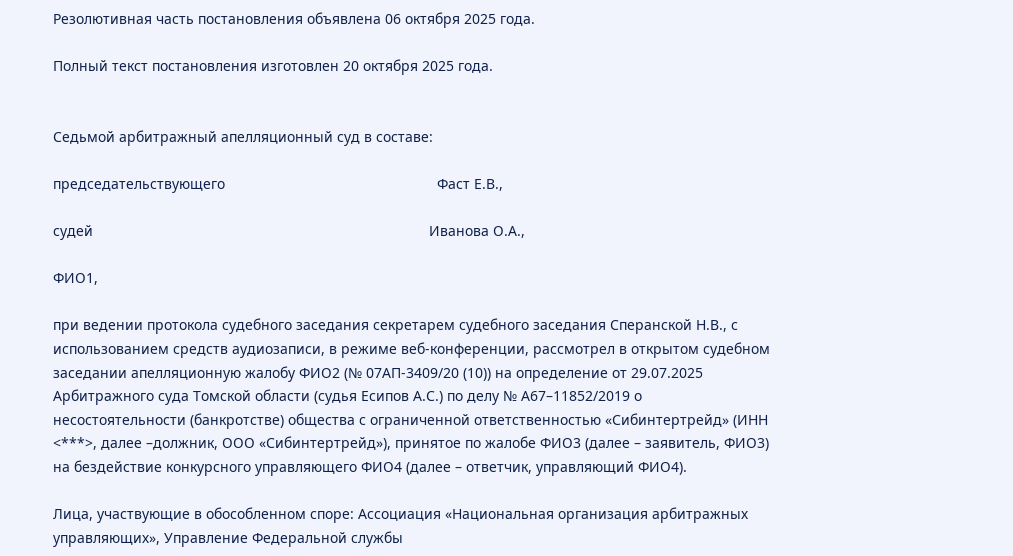Резолютивная часть постановления объявлена 06 октября 2025 года.

Полный текст постановления изготовлен 20 октября 2025 года.


Седьмой арбитражный апелляционный суд в составе:

председательствующего                                                     Фаст Е.В.,

судей                                                                                    Иванова О.А.,

ФИО1,

при ведении протокола судебного заседания секретарем судебного заседания Сперанской Н.В., с использованием средств аудиозаписи, в режиме веб-конференции, рассмотрел в открытом судебном заседании апелляционную жалобу ФИО2 (№ 07АП-3409/20 (10)) на определение от 29.07.2025 Арбитражного суда Томской области (судья Есипов А.С.) по делу № А67–11852/2019 о несостоятельности (банкротстве) общества с ограниченной ответственностью «Сибинтертрейд» (ИНН <***>, далее –должник, ООО «Сибинтертрейд»), принятое по жалобе ФИО3 (далее – заявитель, ФИО3) на бездействие конкурсного управляющего ФИО4 (далее – ответчик, управляющий ФИО4).

Лица, участвующие в обособленном споре: Ассоциация «Национальная организация арбитражных управляющих», Управление Федеральной службы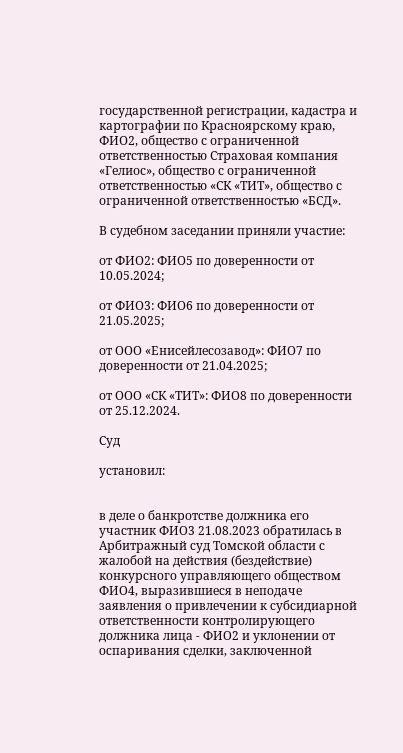государственной регистрации, кадастра и картографии по Красноярскому краю, ФИО2, общество с ограниченной ответственностью Страховая компания «Гелиос», общество с ограниченной ответственностью «СК «ТИТ», общество с ограниченной ответственностью «БСД».

В судебном заседании приняли участие:

от ФИО2: ФИО5 по доверенности от 10.05.2024;

от ФИО3: ФИО6 по доверенности от 21.05.2025;

от ООО «Енисейлесозавод»: ФИО7 по доверенности от 21.04.2025;

от ООО «СК «ТИТ»: ФИО8 по доверенности от 25.12.2024.

Суд

установил:


в деле о банкротстве должника его участник ФИО3 21.08.2023 обратилась в Арбитражный суд Томской области с жалобой на действия (бездействие) конкурсного управляющего обществом ФИО4, выразившиеся в неподаче заявления о привлечении к субсидиарной ответственности контролирующего должника лица - ФИО2 и уклонении от оспаривания сделки, заключенной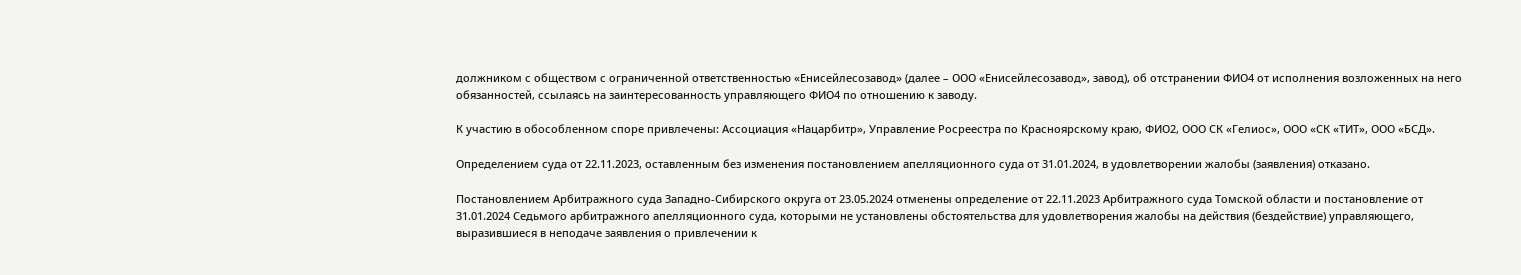должником с обществом с ограниченной ответственностью «Енисейлесозавод» (далее – ООО «Енисейлесозавод», завод), об отстранении ФИО4 от исполнения возложенных на него обязанностей, ссылаясь на заинтересованность управляющего ФИО4 по отношению к заводу.

К участию в обособленном споре привлечены: Ассоциация «Нацарбитр», Управление Росреестра по Красноярскому краю, ФИО2, ООО СК «Гелиос», ООО «СК «ТИТ», ООО «БСД».

Определением суда от 22.11.2023, оставленным без изменения постановлением апелляционного суда от 31.01.2024, в удовлетворении жалобы (заявления) отказано.

Постановлением Арбитражного суда Западно-Сибирского округа от 23.05.2024 отменены определение от 22.11.2023 Арбитражного суда Томской области и постановление от 31.01.2024 Седьмого арбитражного апелляционного суда, которыми не установлены обстоятельства для удовлетворения жалобы на действия (бездействие) управляющего, выразившиеся в неподаче заявления о привлечении к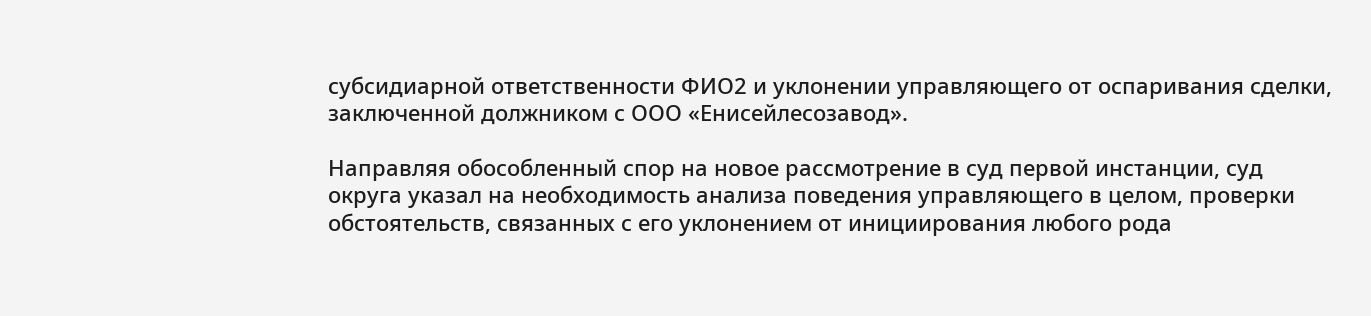субсидиарной ответственности ФИО2 и уклонении управляющего от оспаривания сделки, заключенной должником с ООО «Енисейлесозавод».

Направляя обособленный спор на новое рассмотрение в суд первой инстанции, суд округа указал на необходимость анализа поведения управляющего в целом, проверки обстоятельств, связанных с его уклонением от инициирования любого рода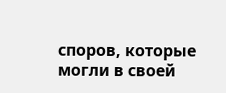споров, которые могли в своей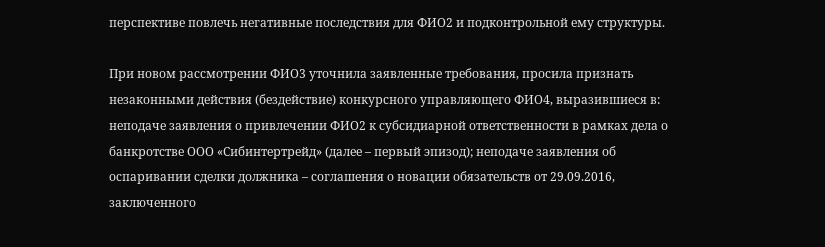перспективе повлечь негативные последствия для ФИО2 и подконтрольной ему структуры.

При новом рассмотрении ФИО3 уточнила заявленные требования, просила признать незаконными действия (бездействие) конкурсного управляющего ФИО4, выразившиеся в: неподаче заявления о привлечении ФИО2 к субсидиарной ответственности в рамках дела о банкротстве ООО «Сибинтертрейд» (далее – первый эпизод); неподаче заявления об оспаривании сделки должника – соглашения о новации обязательств от 29.09.2016, заключенного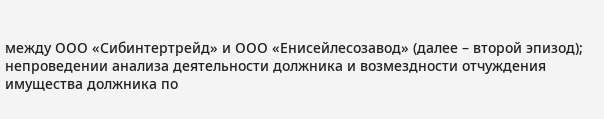между ООО «Сибинтертрейд» и ООО «Енисейлесозавод» (далее – второй эпизод); непроведении анализа деятельности должника и возмездности отчуждения имущества должника по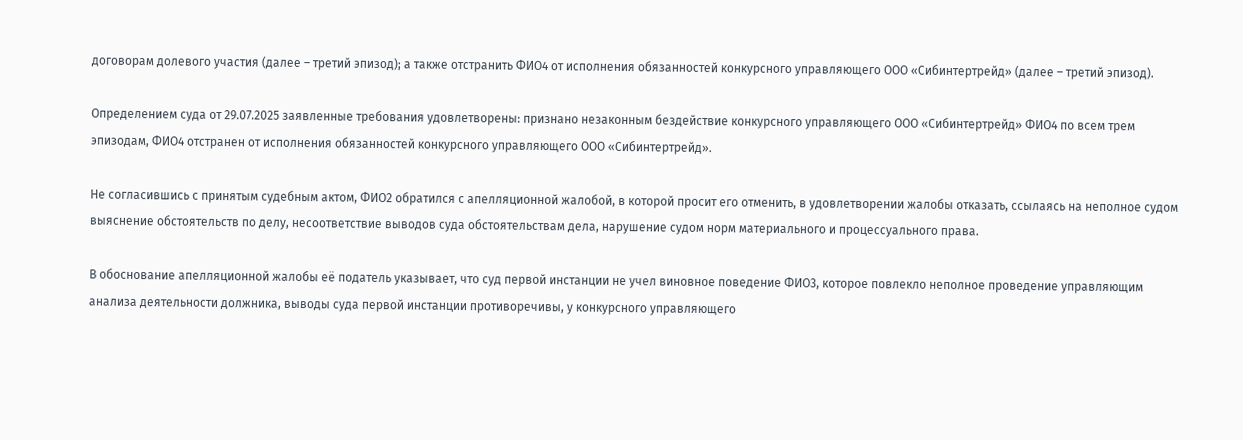договорам долевого участия (далее – третий эпизод); а также отстранить ФИО4 от исполнения обязанностей конкурсного управляющего ООО «Сибинтертрейд» (далее – третий эпизод).

Определением суда от 29.07.2025 заявленные требования удовлетворены: признано незаконным бездействие конкурсного управляющего ООО «Сибинтертрейд» ФИО4 по всем трем эпизодам, ФИО4 отстранен от исполнения обязанностей конкурсного управляющего ООО «Сибинтертрейд».

Не согласившись с принятым судебным актом, ФИО2 обратился с апелляционной жалобой, в которой просит его отменить, в удовлетворении жалобы отказать, ссылаясь на неполное судом выяснение обстоятельств по делу, несоответствие выводов суда обстоятельствам дела, нарушение судом норм материального и процессуального права.

В обоснование апелляционной жалобы её податель указывает, что суд первой инстанции не учел виновное поведение ФИО3, которое повлекло неполное проведение управляющим анализа деятельности должника, выводы суда первой инстанции противоречивы, у конкурсного управляющего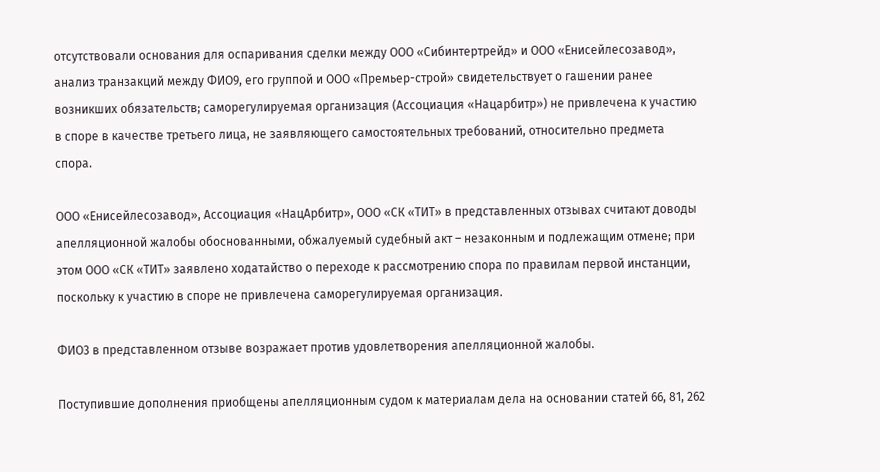отсутствовали основания для оспаривания сделки между ООО «Сибинтертрейд» и ООО «Енисейлесозавод», анализ транзакций между ФИО9, его группой и ООО «Премьер-строй» свидетельствует о гашении ранее возникших обязательств; саморегулируемая организация (Ассоциация «Нацарбитр») не привлечена к участию в споре в качестве третьего лица, не заявляющего самостоятельных требований, относительно предмета спора.

ООО «Енисейлесозавод», Ассоциация «НацАрбитр», ООО «СК «ТИТ» в представленных отзывах считают доводы апелляционной жалобы обоснованными, обжалуемый судебный акт – незаконным и подлежащим отмене; при этом ООО «СК «ТИТ» заявлено ходатайство о переходе к рассмотрению спора по правилам первой инстанции, поскольку к участию в споре не привлечена саморегулируемая организация.

ФИО3 в представленном отзыве возражает против удовлетворения апелляционной жалобы.

Поступившие дополнения приобщены апелляционным судом к материалам дела на основании статей 66, 81, 262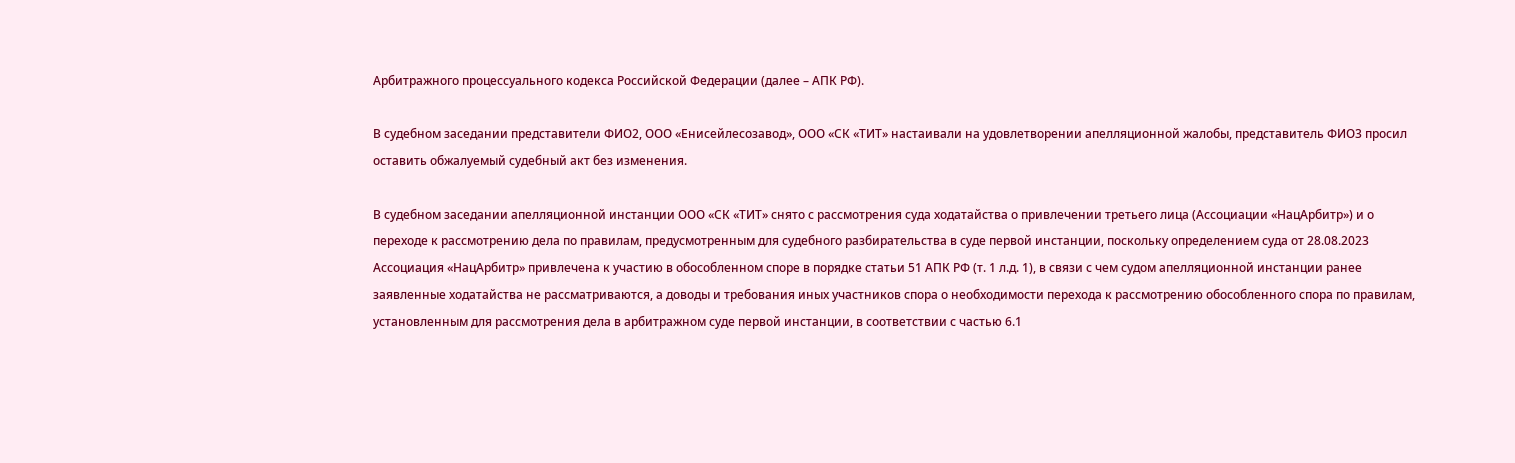Арбитражного процессуального кодекса Российской Федерации (далее – АПК РФ).

В судебном заседании представители ФИО2, ООО «Енисейлесозавод», ООО «СК «ТИТ» настаивали на удовлетворении апелляционной жалобы, представитель ФИО3 просил оставить обжалуемый судебный акт без изменения.

В судебном заседании апелляционной инстанции ООО «СК «ТИТ» снято с рассмотрения суда ходатайства о привлечении третьего лица (Ассоциации «НацАрбитр») и о переходе к рассмотрению дела по правилам, предусмотренным для судебного разбирательства в суде первой инстанции, поскольку определением суда от 28.08.2023 Ассоциация «НацАрбитр» привлечена к участию в обособленном споре в порядке статьи 51 АПК РФ (т. 1 л.д. 1), в связи с чем судом апелляционной инстанции ранее заявленные ходатайства не рассматриваются, а доводы и требования иных участников спора о необходимости перехода к рассмотрению обособленного спора по правилам, установленным для рассмотрения дела в арбитражном суде первой инстанции, в соответствии с частью 6.1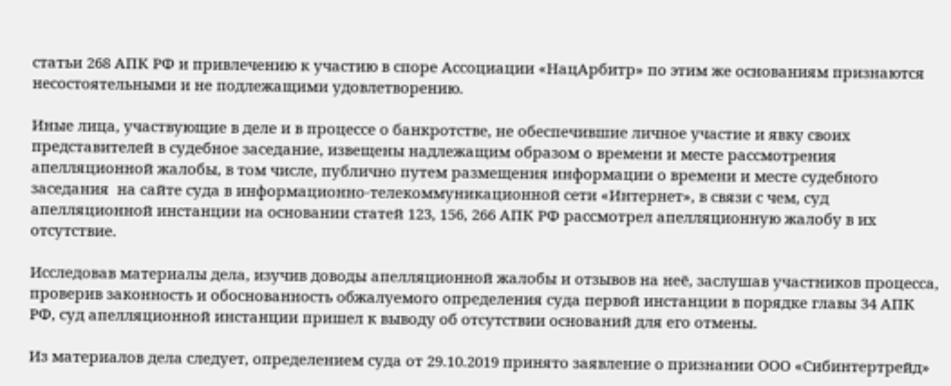статьи 268 АПК РФ и привлечению к участию в споре Ассоциации «НацАрбитр» по этим же основаниям признаются несостоятельными и не подлежащими удовлетворению.

Иные лица, участвующие в деле и в процессе о банкротстве, не обеспечившие личное участие и явку своих представителей в судебное заседание, извещены надлежащим образом о времени и месте рассмотрения апелляционной жалобы, в том числе, публично путем размещения информации о времени и месте судебного заседания  на сайте суда в информационно-телекоммуникационной сети «Интернет», в связи с чем, суд апелляционной инстанции на основании статей 123, 156, 266 АПК РФ рассмотрел апелляционную жалобу в их отсутствие.

Исследовав материалы дела, изучив доводы апелляционной жалобы и отзывов на неё, заслушав участников процесса, проверив законность и обоснованность обжалуемого определения суда первой инстанции в порядке главы 34 АПК РФ, суд апелляционной инстанции пришел к выводу об отсутствии оснований для его отмены.

Из материалов дела следует, определением суда от 29.10.2019 принято заявление о признании ООО «Сибинтертрейд»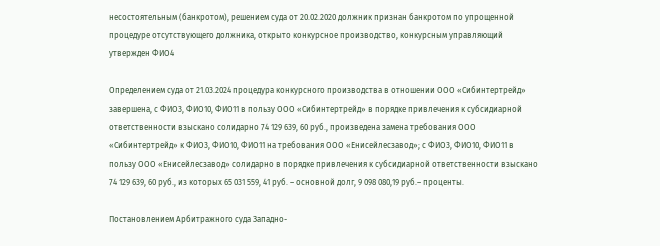несостоятельным (банкротом), решением суда от 20.02.2020 должник признан банкротом по упрощенной процедуре отсутствующего должника, открыто конкурсное производство, конкурсным управляющий утвержден ФИО4

Определением суда от 21.03.2024 процедура конкурсного производства в отношении ООО «Сибинтертрейд» завершена, с ФИО3, ФИО10, ФИО11 в пользу ООО «Сибинтертрейд» в порядке привлечения к субсидиарной ответственности взыскано солидарно 74 129 639, 60 руб., произведена замена требования ООО «Сибинтертрейд» к ФИО3, ФИО10, ФИО11 на требования ООО «Енисейлесзавод»; с ФИО3, ФИО10, ФИО11 в пользу ООО «Енисейлесзавод» солидарно в порядке привлечения к субсидиарной ответственности взыскано 74 129 639, 60 руб., из которых 65 031 559, 41 руб. – основной долг, 9 098 080,19 руб.– проценты.

Постановлением Арбитражного суда Западно-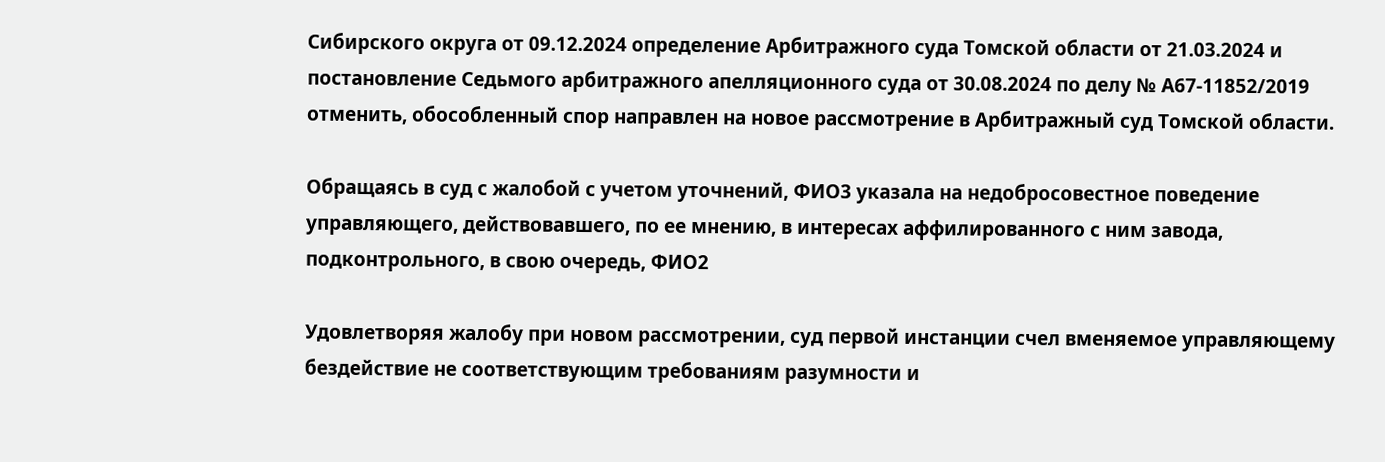Сибирского округа от 09.12.2024 определение Арбитражного суда Томской области от 21.03.2024 и постановление Седьмого арбитражного апелляционного суда от 30.08.2024 по делу № А67-11852/2019 отменить, обособленный спор направлен на новое рассмотрение в Арбитражный суд Томской области.

Обращаясь в суд с жалобой с учетом уточнений, ФИО3 указала на недобросовестное поведение управляющего, действовавшего, по ее мнению, в интересах аффилированного с ним завода, подконтрольного, в свою очередь, ФИО2

Удовлетворяя жалобу при новом рассмотрении, суд первой инстанции счел вменяемое управляющему бездействие не соответствующим требованиям разумности и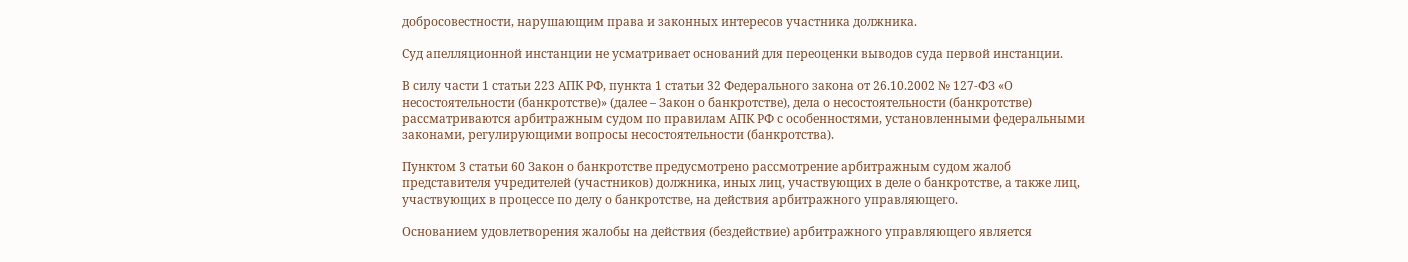добросовестности, нарушающим права и законных интересов участника должника.

Суд апелляционной инстанции не усматривает оснований для переоценки выводов суда первой инстанции.

В силу части 1 статьи 223 АПК РФ, пункта 1 статьи 32 Федерального закона от 26.10.2002 № 127-ФЗ «О несостоятельности (банкротстве)» (далее – Закон о банкротстве), дела о несостоятельности (банкротстве) рассматриваются арбитражным судом по правилам АПК РФ с особенностями, установленными федеральными законами, регулирующими вопросы несостоятельности (банкротства).

Пунктом 3 статьи 60 Закон о банкротстве предусмотрено рассмотрение арбитражным судом жалоб представителя учредителей (участников) должника, иных лиц, участвующих в деле о банкротстве, а также лиц, участвующих в процессе по делу о банкротстве, на действия арбитражного управляющего.

Основанием удовлетворения жалобы на действия (бездействие) арбитражного управляющего является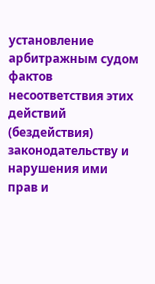установление арбитражным судом фактов несоответствия этих действий (бездействия) законодательству и нарушения ими прав и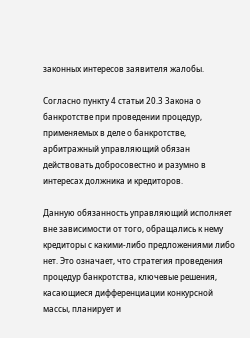законных интересов заявителя жалобы.

Согласно пункту 4 статьи 20.3 Закона о банкротстве при проведении процедур, применяемых в деле о банкротстве, арбитражный управляющий обязан действовать добросовестно и разумно в интересах должника и кредиторов.

Данную обязанность управляющий исполняет вне зависимости от того, обращались к нему кредиторы с какими-либо предложениями либо нет. Это означает, что стратегия проведения процедур банкротства, ключевые решения, касающиеся дифференциации конкурсной массы, планирует и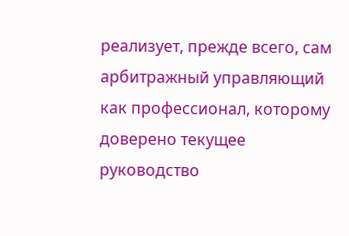реализует, прежде всего, сам арбитражный управляющий как профессионал, которому доверено текущее руководство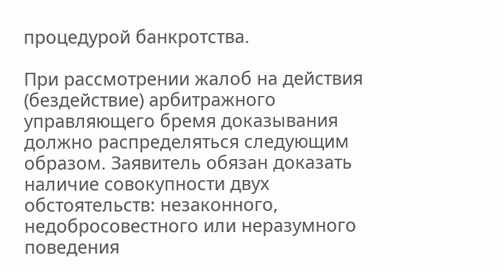процедурой банкротства.

При рассмотрении жалоб на действия (бездействие) арбитражного управляющего бремя доказывания должно распределяться следующим образом. Заявитель обязан доказать наличие совокупности двух обстоятельств: незаконного, недобросовестного или неразумного поведения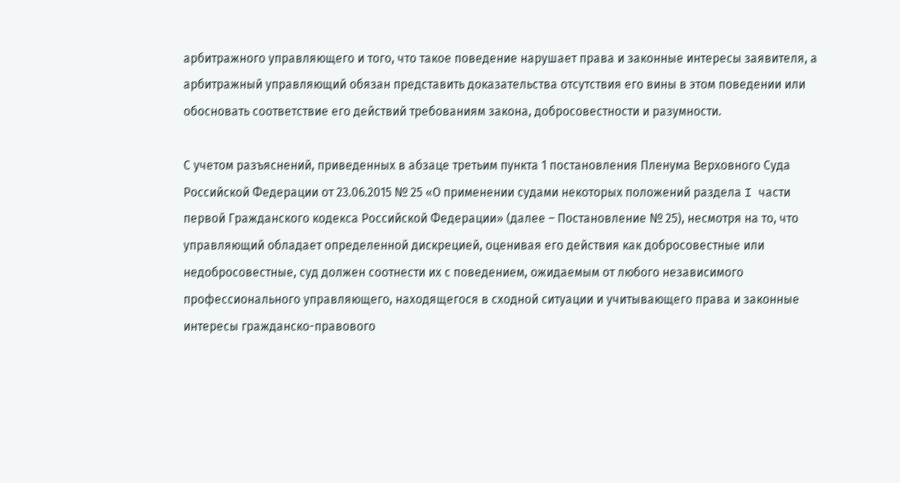арбитражного управляющего и того, что такое поведение нарушает права и законные интересы заявителя, а арбитражный управляющий обязан представить доказательства отсутствия его вины в этом поведении или обосновать соответствие его действий требованиям закона, добросовестности и разумности.

С учетом разъяснений, приведенных в абзаце третьим пункта 1 постановления Пленума Верховного Суда Российской Федерации от 23.06.2015 № 25 «О применении судами некоторых положений раздела I части первой Гражданского кодекса Российской Федерации» (далее – Постановление № 25), несмотря на то, что управляющий обладает определенной дискрецией, оценивая его действия как добросовестные или недобросовестные, суд должен соотнести их с поведением, ожидаемым от любого независимого профессионального управляющего, находящегося в сходной ситуации и учитывающего права и законные интересы гражданско-правового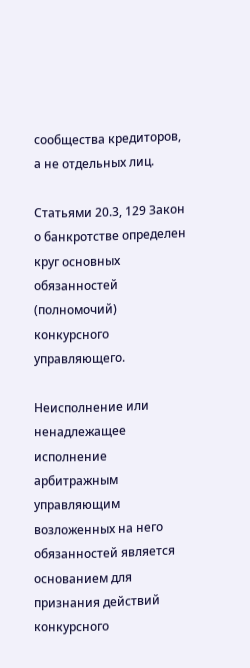сообщества кредиторов, а не отдельных лиц.

Статьями 20.3, 129 Закон о банкротстве определен круг основных обязанностей (полномочий) конкурсного управляющего.

Неисполнение или ненадлежащее исполнение арбитражным управляющим возложенных на него обязанностей является основанием для признания действий конкурсного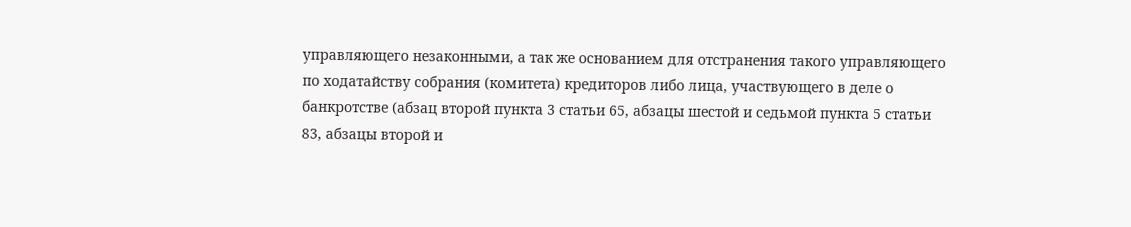управляющего незаконными, а так же основанием для отстранения такого управляющего по ходатайству собрания (комитета) кредиторов либо лица, участвующего в деле о банкротстве (абзац второй пункта 3 статьи 65, абзацы шестой и седьмой пункта 5 статьи 83, абзацы второй и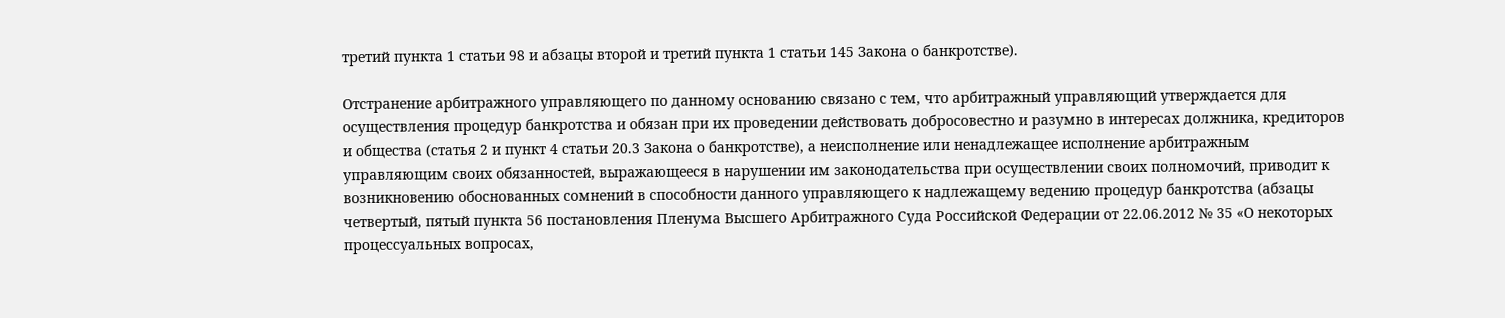третий пункта 1 статьи 98 и абзацы второй и третий пункта 1 статьи 145 Закона о банкротстве).

Отстранение арбитражного управляющего по данному основанию связано с тем, что арбитражный управляющий утверждается для осуществления процедур банкротства и обязан при их проведении действовать добросовестно и разумно в интересах должника, кредиторов и общества (статья 2 и пункт 4 статьи 20.3 Закона о банкротстве), а неисполнение или ненадлежащее исполнение арбитражным управляющим своих обязанностей, выражающееся в нарушении им законодательства при осуществлении своих полномочий, приводит к возникновению обоснованных сомнений в способности данного управляющего к надлежащему ведению процедур банкротства (абзацы четвертый, пятый пункта 56 постановления Пленума Высшего Арбитражного Суда Российской Федерации от 22.06.2012 № 35 «О некоторых процессуальных вопросах,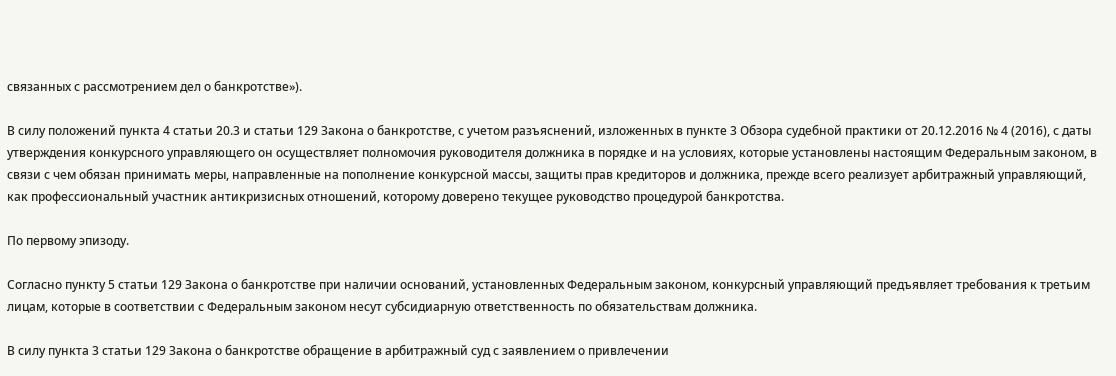связанных с рассмотрением дел о банкротстве»).

В силу положений пункта 4 статьи 20.3 и статьи 129 Закона о банкротстве, с учетом разъяснений, изложенных в пункте 3 Обзора судебной практики от 20.12.2016 № 4 (2016), с даты утверждения конкурсного управляющего он осуществляет полномочия руководителя должника в порядке и на условиях, которые установлены настоящим Федеральным законом, в связи с чем обязан принимать меры, направленные на пополнение конкурсной массы, защиты прав кредиторов и должника, прежде всего реализует арбитражный управляющий, как профессиональный участник антикризисных отношений, которому доверено текущее руководство процедурой банкротства.

По первому эпизоду.

Согласно пункту 5 статьи 129 Закона о банкротстве при наличии оснований, установленных Федеральным законом, конкурсный управляющий предъявляет требования к третьим лицам, которые в соответствии с Федеральным законом несут субсидиарную ответственность по обязательствам должника.

В силу пункта 3 статьи 129 Закона о банкротстве обращение в арбитражный суд с заявлением о привлечении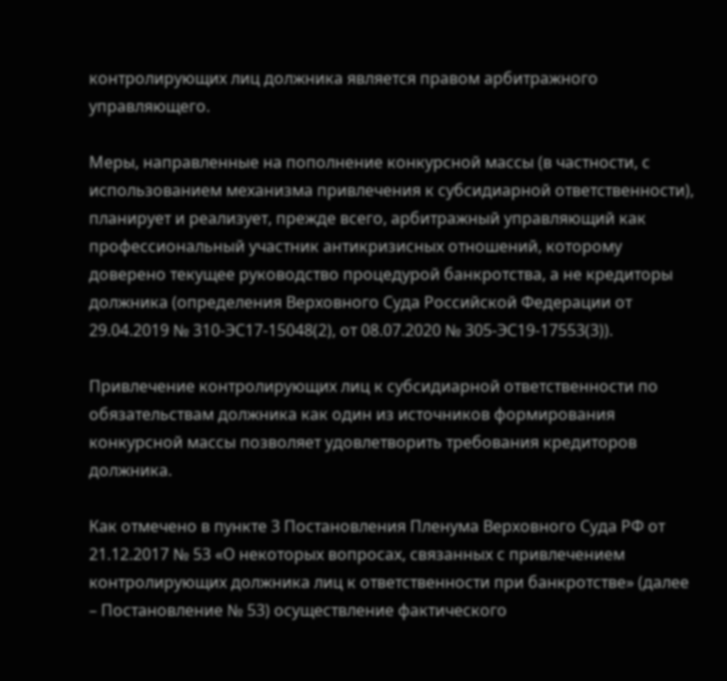контролирующих лиц должника является правом арбитражного управляющего.

Меры, направленные на пополнение конкурсной массы (в частности, с использованием механизма привлечения к субсидиарной ответственности), планирует и реализует, прежде всего, арбитражный управляющий как профессиональный участник антикризисных отношений, которому доверено текущее руководство процедурой банкротства, а не кредиторы должника (определения Верховного Суда Российской Федерации от 29.04.2019 № 310-ЭС17-15048(2), от 08.07.2020 № 305-ЭС19-17553(3)).

Привлечение контролирующих лиц к субсидиарной ответственности по обязательствам должника как один из источников формирования конкурсной массы позволяет удовлетворить требования кредиторов должника.

Как отмечено в пункте 3 Постановления Пленума Верховного Суда РФ от 21.12.2017 № 53 «О некоторых вопросах, связанных с привлечением контролирующих должника лиц к ответственности при банкротстве» (далее – Постановление № 53) осуществление фактического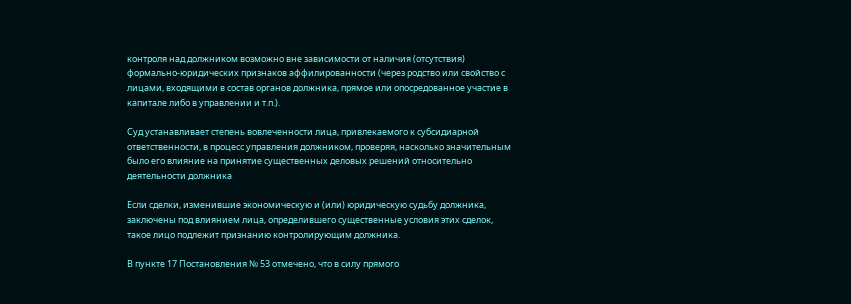контроля над должником возможно вне зависимости от наличия (отсутствия) формально-юридических признаков аффилированности (через родство или свойство с лицами, входящими в состав органов должника, прямое или опосредованное участие в капитале либо в управлении и т.п.).

Суд устанавливает степень вовлеченности лица, привлекаемого к субсидиарной ответственности, в процесс управления должником, проверяя, насколько значительным было его влияние на принятие существенных деловых решений относительно деятельности должника

Если сделки, изменившие экономическую и (или) юридическую судьбу должника, заключены под влиянием лица, определившего существенные условия этих сделок, такое лицо подлежит признанию контролирующим должника.

В пункте 17 Постановления № 53 отмечено, что в силу прямого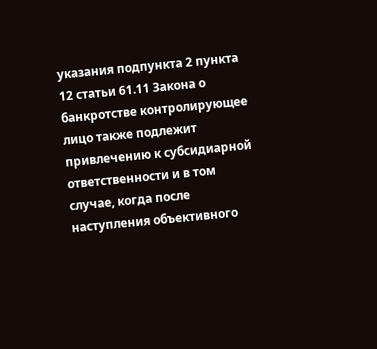указания подпункта 2 пункта 12 статьи 61.11 Закона о банкротстве контролирующее лицо также подлежит привлечению к субсидиарной ответственности и в том случае, когда после наступления объективного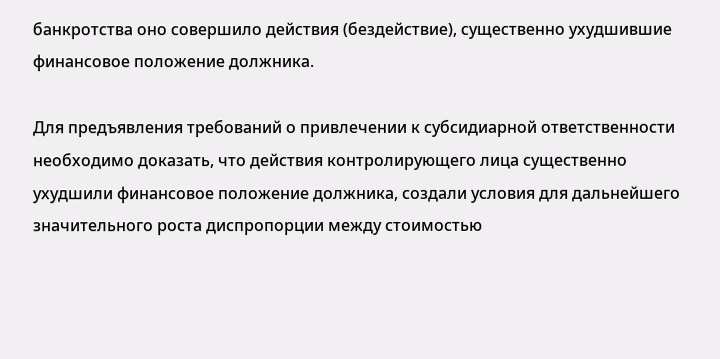банкротства оно совершило действия (бездействие), существенно ухудшившие финансовое положение должника.

Для предъявления требований о привлечении к субсидиарной ответственности необходимо доказать, что действия контролирующего лица существенно ухудшили финансовое положение должника, создали условия для дальнейшего значительного роста диспропорции между стоимостью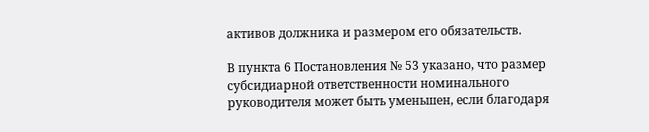активов должника и размером его обязательств.

В пункта 6 Постановления № 53 указано, что размер субсидиарной ответственности номинального руководителя может быть уменьшен, если благодаря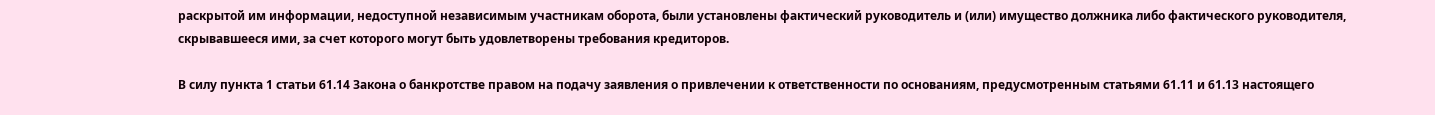раскрытой им информации, недоступной независимым участникам оборота, были установлены фактический руководитель и (или) имущество должника либо фактического руководителя, скрывавшееся ими, за счет которого могут быть удовлетворены требования кредиторов.

В силу пункта 1 статьи 61.14 Закона о банкротстве правом на подачу заявления о привлечении к ответственности по основаниям, предусмотренным статьями 61.11 и 61.13 настоящего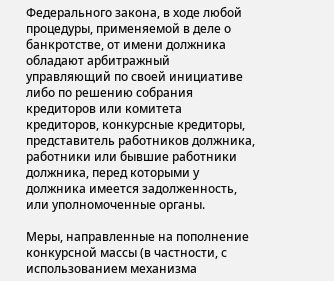Федерального закона, в ходе любой процедуры, применяемой в деле о банкротстве, от имени должника обладают арбитражный управляющий по своей инициативе либо по решению собрания кредиторов или комитета кредиторов, конкурсные кредиторы, представитель работников должника, работники или бывшие работники должника, перед которыми у должника имеется задолженность, или уполномоченные органы.

Меры, направленные на пополнение конкурсной массы (в частности, с использованием механизма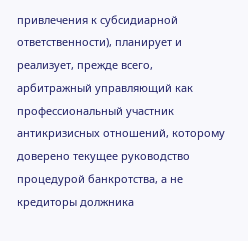привлечения к субсидиарной ответственности), планирует и реализует, прежде всего, арбитражный управляющий как профессиональный участник антикризисных отношений, которому доверено текущее руководство процедурой банкротства, а не кредиторы должника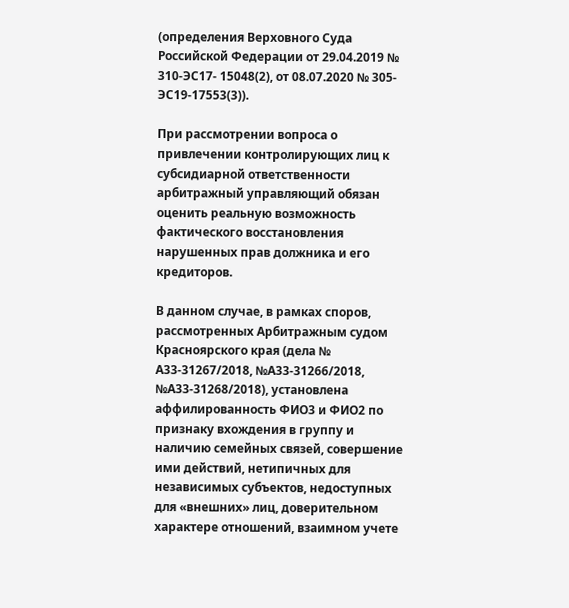(определения Верховного Суда Российской Федерации от 29.04.2019 № 310-ЭС17- 15048(2), от 08.07.2020 № 305-ЭС19-17553(3)).

При рассмотрении вопроса о привлечении контролирующих лиц к субсидиарной ответственности арбитражный управляющий обязан оценить реальную возможность фактического восстановления нарушенных прав должника и его кредиторов.

В данном случае, в рамках споров, рассмотренных Арбитражным судом Красноярского края (дела № А33-31267/2018, №А33-31266/2018, №А33-31268/2018), установлена аффилированность ФИО3 и ФИО2 по признаку вхождения в группу и наличию семейных связей, совершение ими действий, нетипичных для независимых субъектов, недоступных для «внешних» лиц, доверительном характере отношений, взаимном учете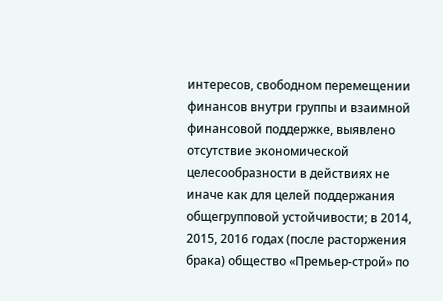интересов, свободном перемещении финансов внутри группы и взаимной финансовой поддержке, выявлено отсутствие экономической целесообразности в действиях не иначе как для целей поддержания общегрупповой устойчивости; в 2014, 2015, 2016 годах (после расторжения брака) общество «Премьер-строй» по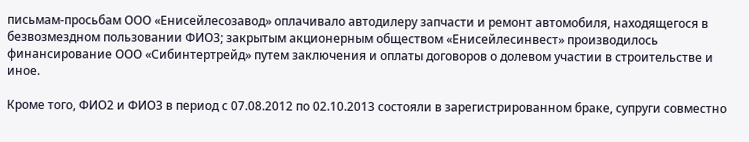письмам-просьбам ООО «Енисейлесозавод» оплачивало автодилеру запчасти и ремонт автомобиля, находящегося в безвозмездном пользовании ФИО3; закрытым акционерным обществом «Енисейлесинвест» производилось финансирование ООО «Сибинтертрейд» путем заключения и оплаты договоров о долевом участии в строительстве и иное.

Кроме того, ФИО2 и ФИО3 в период с 07.08.2012 по 02.10.2013 состояли в зарегистрированном браке, супруги совместно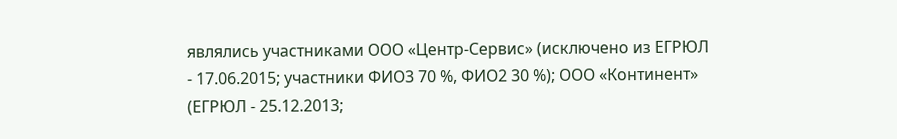являлись участниками ООО «Центр-Сервис» (исключено из ЕГРЮЛ - 17.06.2015; участники ФИО3 70 %, ФИО2 30 %); ООО «Континент» (ЕГРЮЛ - 25.12.2013;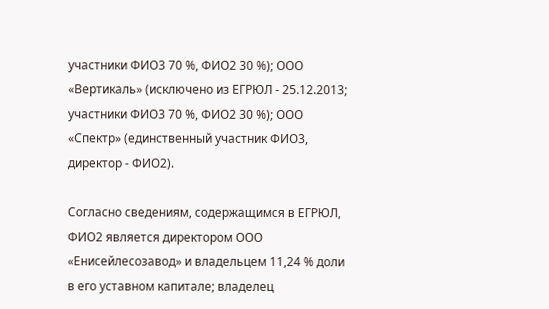участники ФИО3 70 %, ФИО2 30 %); ООО «Вертикаль» (исключено из ЕГРЮЛ - 25.12.2013; участники ФИО3 70 %, ФИО2 30 %); ООО «Спектр» (единственный участник ФИО3, директор - ФИО2).

Согласно сведениям, содержащимся в ЕГРЮЛ, ФИО2 является директором ООО «Енисейлесозавод» и владельцем 11,24 % доли в его уставном капитале; владелец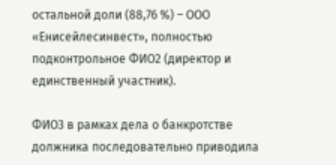остальной доли (88,76 %) – ООО «Енисейлесинвест», полностью подконтрольное ФИО2 (директор и единственный участник).

ФИО3 в рамках дела о банкротстве должника последовательно приводила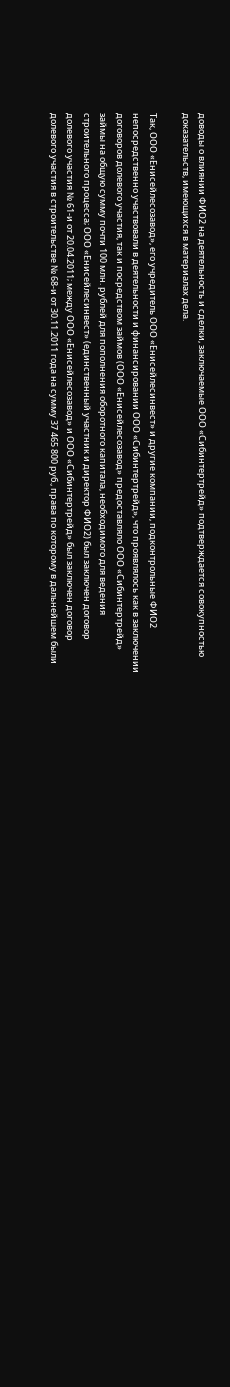доводы о влиянии ФИО2 на деятельность и сделки, заключаемые ООО «Сибинтертрейд» подтверждается совокупностью доказательств, имеющихся в материалах дела.

Так, ООО «Енисейлесозавод», его учредитель ООО «Енисейлесинвест» и другие компании, подконтрольные ФИО2 непосредственно участвовали в деятельности и финансировании ООО «Сибинтертрейд», что проявлялось как в заключении договоров долевого участия, так и посредством займов (ООО «Енисейлесозавод» предоставляло ООО «Сибинтертрейд» займы на общую сумму почти 100 млн. рублей для пополнения оборотного капитала, необходимого для ведения строительного процесса; ООО «Енисейлесинвест» (единственный участник и директор ФИО2) был заключен договор долевого участия № 61-и от 20.04.2011; между ООО «Енисейлесозавод» и ООО «Сибинтертрейд» был заключен договор долевого участия в строительстве № 68-и от 30.11.2011 года на сумму 37 465 800 руб., права по которому в дальнейшем были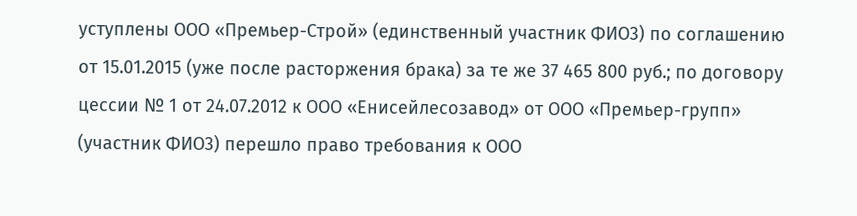уступлены ООО «Премьер-Строй» (единственный участник ФИО3) по соглашению от 15.01.2015 (уже после расторжения брака) за те же 37 465 800 руб.; по договору цессии № 1 от 24.07.2012 к ООО «Енисейлесозавод» от ООО «Премьер-групп» (участник ФИО3) перешло право требования к ООО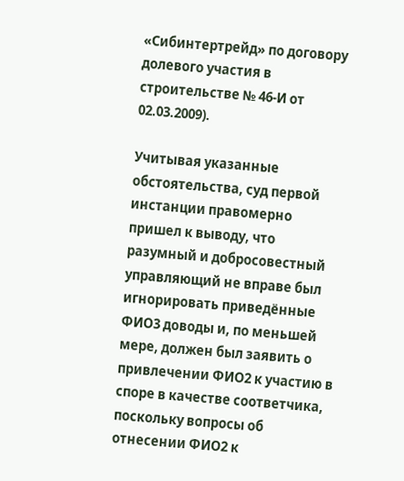«Сибинтертрейд» по договору долевого участия в строительстве № 46-И от 02.03.2009).

Учитывая указанные обстоятельства, суд первой инстанции правомерно пришел к выводу, что разумный и добросовестный управляющий не вправе был игнорировать приведённые ФИО3 доводы и, по меньшей мере, должен был заявить о привлечении ФИО2 к участию в споре в качестве соответчика, поскольку вопросы об отнесении ФИО2 к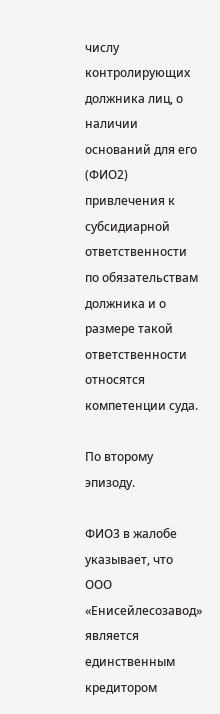числу контролирующих должника лиц, о наличии оснований для его (ФИО2) привлечения к субсидиарной ответственности по обязательствам должника и о размере такой ответственности относятся компетенции суда.

По второму эпизоду.

ФИО3 в жалобе указывает, что ООО «Енисейлесозавод» является единственным кредитором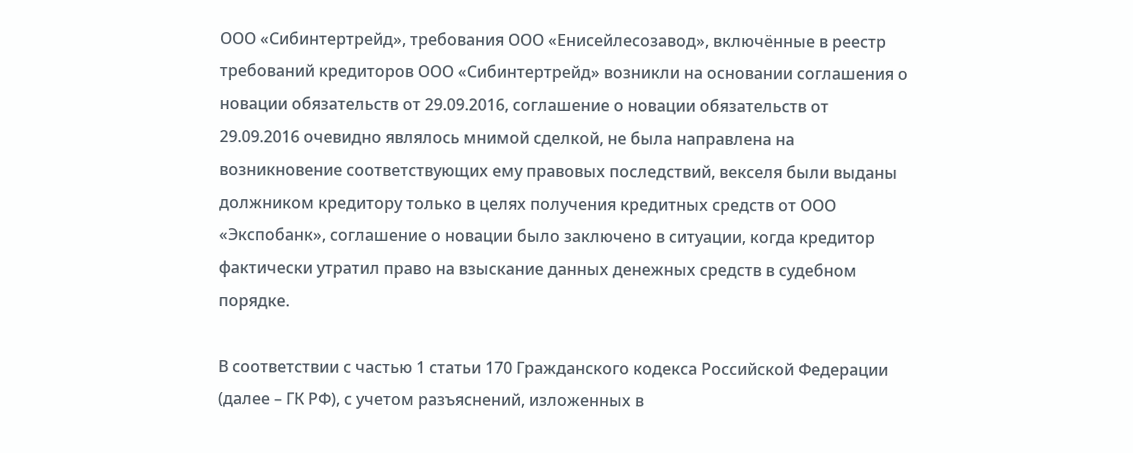ООО «Сибинтертрейд», требования ООО «Енисейлесозавод», включённые в реестр требований кредиторов ООО «Сибинтертрейд» возникли на основании соглашения о новации обязательств от 29.09.2016, соглашение о новации обязательств от 29.09.2016 очевидно являлось мнимой сделкой, не была направлена на возникновение соответствующих ему правовых последствий, векселя были выданы должником кредитору только в целях получения кредитных средств от ООО «Экспобанк», соглашение о новации было заключено в ситуации, когда кредитор фактически утратил право на взыскание данных денежных средств в судебном порядке.

В соответствии с частью 1 статьи 170 Гражданского кодекса Российской Федерации (далее – ГК РФ), с учетом разъяснений, изложенных в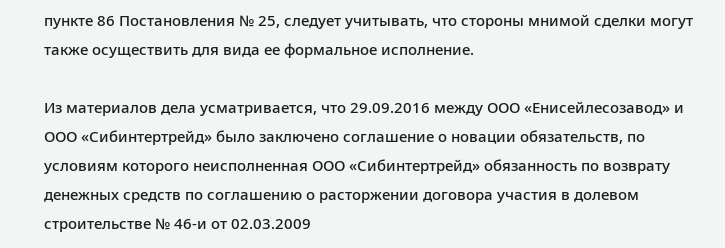пункте 86 Постановления № 25, следует учитывать, что стороны мнимой сделки могут также осуществить для вида ее формальное исполнение.

Из материалов дела усматривается, что 29.09.2016 между ООО «Енисейлесозавод» и ООО «Сибинтертрейд» было заключено соглашение о новации обязательств, по условиям которого неисполненная ООО «Сибинтертрейд» обязанность по возврату денежных средств по соглашению о расторжении договора участия в долевом строительстве № 46-и от 02.03.2009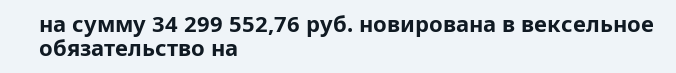на сумму 34 299 552,76 руб. новирована в вексельное обязательство на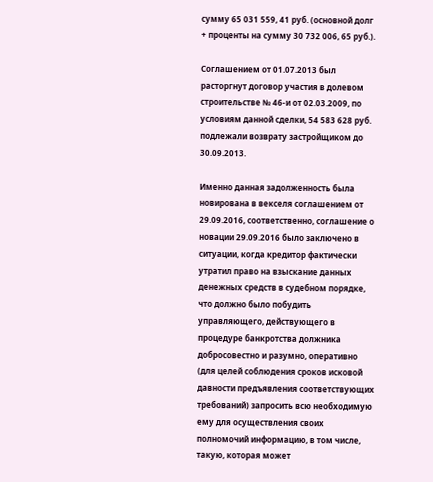сумму 65 031 559, 41 руб. (основной долг + проценты на сумму 30 732 006, 65 руб.).

Соглашением от 01.07.2013 был расторгнут договор участия в долевом строительстве № 46-и от 02.03.2009, по условиям данной сделки, 54 583 628 руб. подлежали возврату застройщиком до 30.09.2013.

Именно данная задолженность была новирована в векселя соглашением от 29.09.2016, соответственно, соглашение о новации 29.09.2016 было заключено в ситуации, когда кредитор фактически утратил право на взыскание данных денежных средств в судебном порядке, что должно было побудить управляющего, действующего в процедуре банкротства должника добросовестно и разумно, оперативно (для целей соблюдения сроков исковой давности предъявления соответствующих требований) запросить всю необходимую ему для осуществления своих полномочий информацию, в том числе, такую, которая может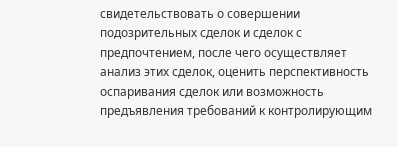свидетельствовать о совершении подозрительных сделок и сделок с предпочтением, после чего осуществляет анализ этих сделок, оценить перспективность оспаривания сделок или возможность предъявления требований к контролирующим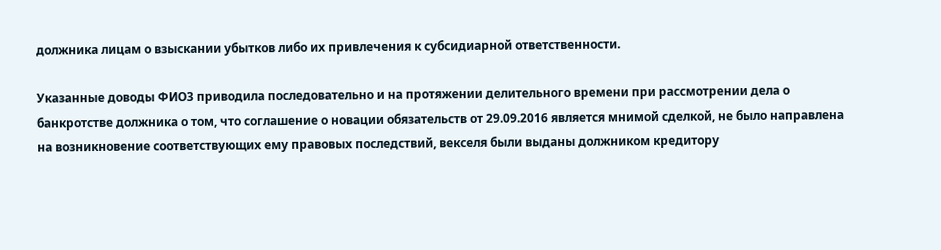должника лицам о взыскании убытков либо их привлечения к субсидиарной ответственности.

Указанные доводы ФИО3 приводила последовательно и на протяжении делительного времени при рассмотрении дела о банкротстве должника о том, что соглашение о новации обязательств от 29.09.2016 является мнимой сделкой, не было направлена на возникновение соответствующих ему правовых последствий, векселя были выданы должником кредитору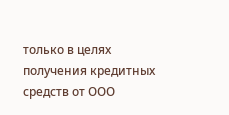только в целях получения кредитных средств от ООО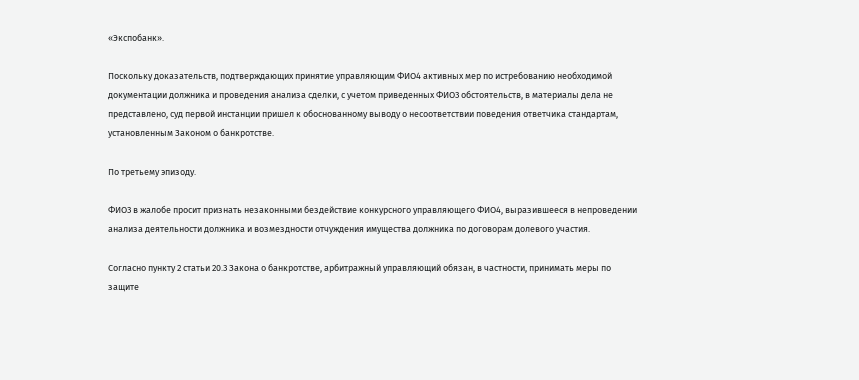«Экспобанк».

Поскольку доказательств, подтверждающих принятие управляющим ФИО4 активных мер по истребованию необходимой документации должника и проведения анализа сделки, с учетом приведенных ФИО3 обстоятельств, в материалы дела не представлено, суд первой инстанции пришел к обоснованному выводу о несоответствии поведения ответчика стандартам, установленным Законом о банкротстве.

По третьему эпизоду.

ФИО3 в жалобе просит признать незаконными бездействие конкурсного управляющего ФИО4, выразившееся в непроведении анализа деятельности должника и возмездности отчуждения имущества должника по договорам долевого участия.

Согласно пункту 2 статьи 20.3 Закона о банкротстве, арбитражный управляющий обязан, в частности, принимать меры по защите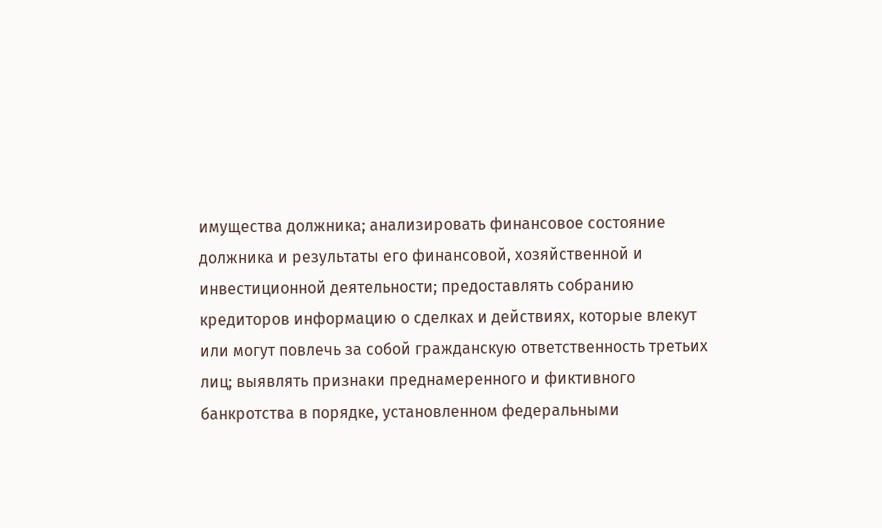имущества должника; анализировать финансовое состояние должника и результаты его финансовой, хозяйственной и инвестиционной деятельности; предоставлять собранию кредиторов информацию о сделках и действиях, которые влекут или могут повлечь за собой гражданскую ответственность третьих лиц; выявлять признаки преднамеренного и фиктивного банкротства в порядке, установленном федеральными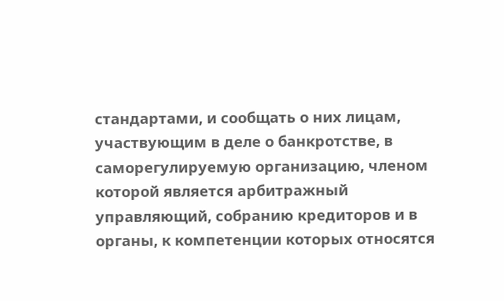стандартами, и сообщать о них лицам, участвующим в деле о банкротстве, в саморегулируемую организацию, членом которой является арбитражный управляющий, собранию кредиторов и в органы, к компетенции которых относятся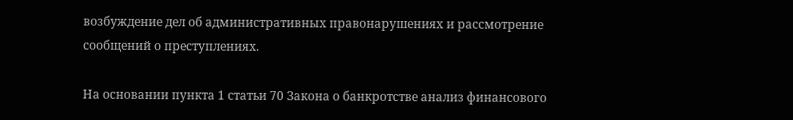возбуждение дел об административных правонарушениях и рассмотрение сообщений о преступлениях.

На основании пункта 1 статьи 70 Закона о банкротстве анализ финансового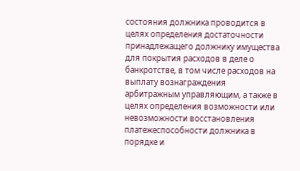состояния должника проводится в целях определения достаточности принадлежащего должнику имущества для покрытия расходов в деле о банкротстве, в том числе расходов на выплату вознаграждения арбитражным управляющим, а также в целях определения возможности или невозможности восстановления платежеспособности должника в порядке и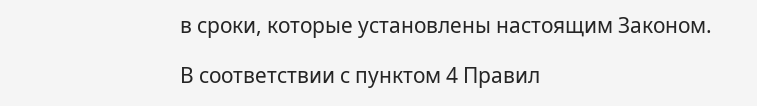в сроки, которые установлены настоящим Законом.

В соответствии с пунктом 4 Правил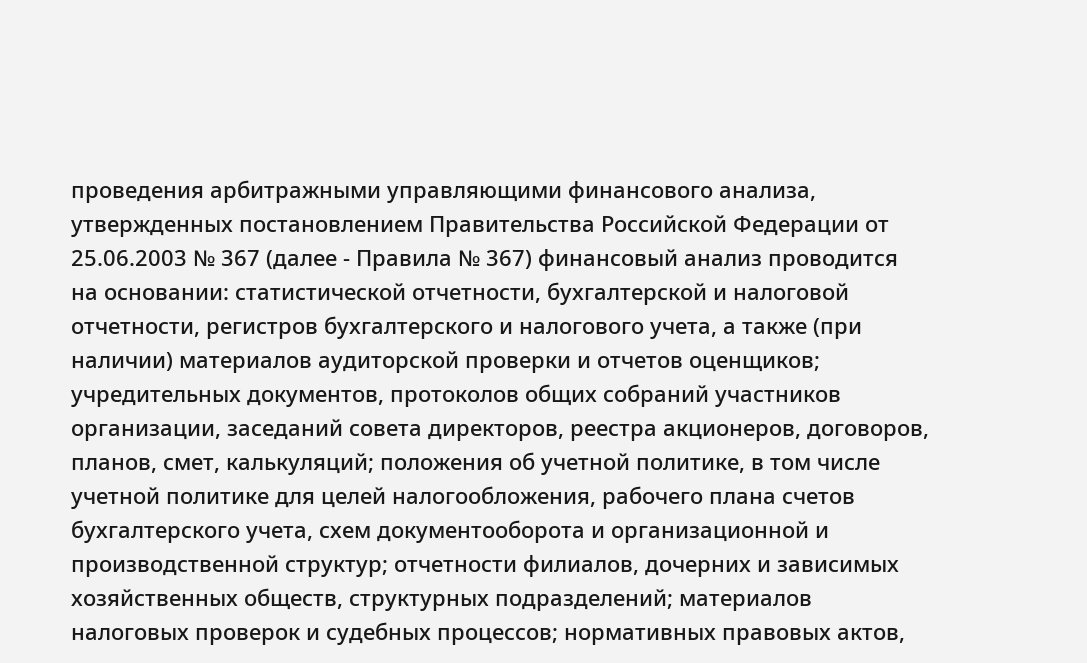проведения арбитражными управляющими финансового анализа, утвержденных постановлением Правительства Российской Федерации от 25.06.2003 № 367 (далее - Правила № 367) финансовый анализ проводится на основании: статистической отчетности, бухгалтерской и налоговой отчетности, регистров бухгалтерского и налогового учета, а также (при наличии) материалов аудиторской проверки и отчетов оценщиков; учредительных документов, протоколов общих собраний участников организации, заседаний совета директоров, реестра акционеров, договоров, планов, смет, калькуляций; положения об учетной политике, в том числе учетной политике для целей налогообложения, рабочего плана счетов бухгалтерского учета, схем документооборота и организационной и производственной структур; отчетности филиалов, дочерних и зависимых хозяйственных обществ, структурных подразделений; материалов налоговых проверок и судебных процессов; нормативных правовых актов,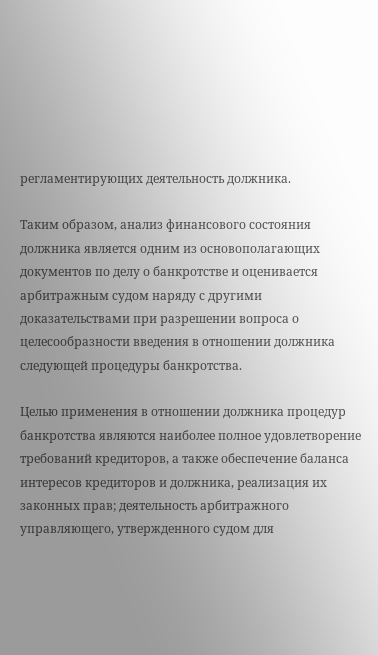регламентирующих деятельность должника.

Таким образом, анализ финансового состояния должника является одним из основополагающих документов по делу о банкротстве и оценивается арбитражным судом наряду с другими доказательствами при разрешении вопроса о целесообразности введения в отношении должника следующей процедуры банкротства.

Целью применения в отношении должника процедур банкротства являются наиболее полное удовлетворение требований кредиторов, а также обеспечение баланса интересов кредиторов и должника, реализация их законных прав; деятельность арбитражного управляющего, утвержденного судом для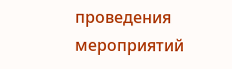проведения мероприятий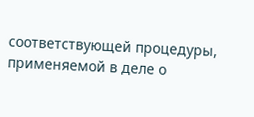соответствующей процедуры, применяемой в деле о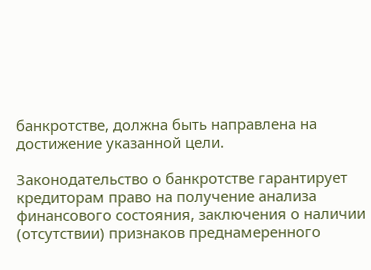банкротстве, должна быть направлена на достижение указанной цели.

Законодательство о банкротстве гарантирует кредиторам право на получение анализа финансового состояния, заключения о наличии (отсутствии) признаков преднамеренного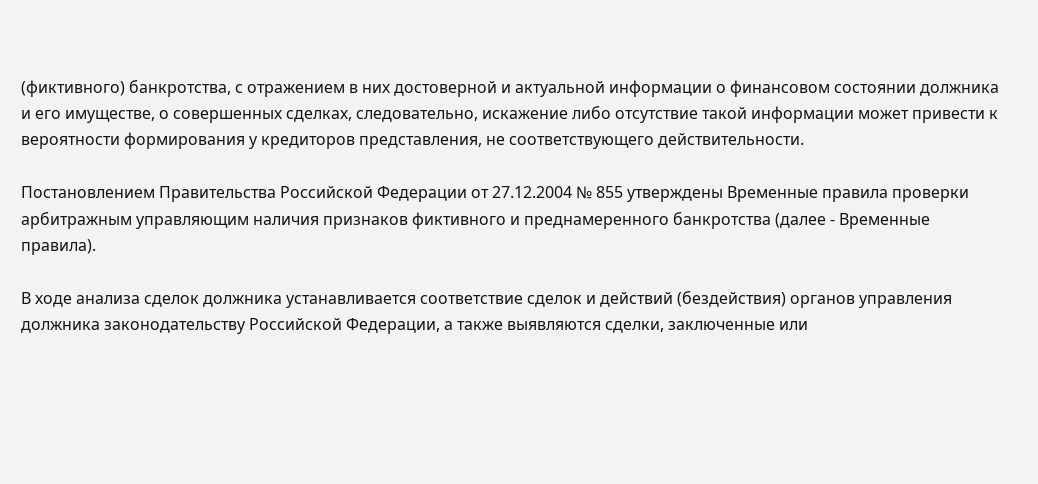(фиктивного) банкротства, с отражением в них достоверной и актуальной информации о финансовом состоянии должника и его имуществе, о совершенных сделках, следовательно, искажение либо отсутствие такой информации может привести к вероятности формирования у кредиторов представления, не соответствующего действительности.

Постановлением Правительства Российской Федерации от 27.12.2004 № 855 утверждены Временные правила проверки арбитражным управляющим наличия признаков фиктивного и преднамеренного банкротства (далее - Временные правила).

В ходе анализа сделок должника устанавливается соответствие сделок и действий (бездействия) органов управления должника законодательству Российской Федерации, а также выявляются сделки, заключенные или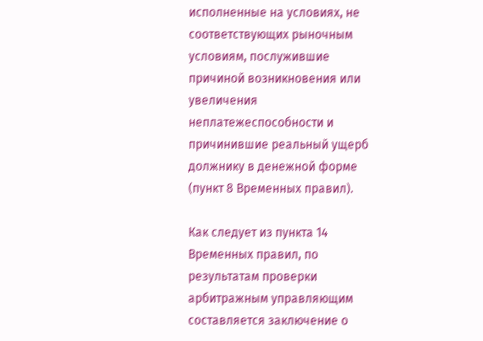исполненные на условиях, не соответствующих рыночным условиям, послужившие причиной возникновения или увеличения неплатежеспособности и причинившие реальный ущерб должнику в денежной форме (пункт 8 Временных правил).

Как следует из пункта 14 Временных правил, по результатам проверки арбитражным управляющим составляется заключение о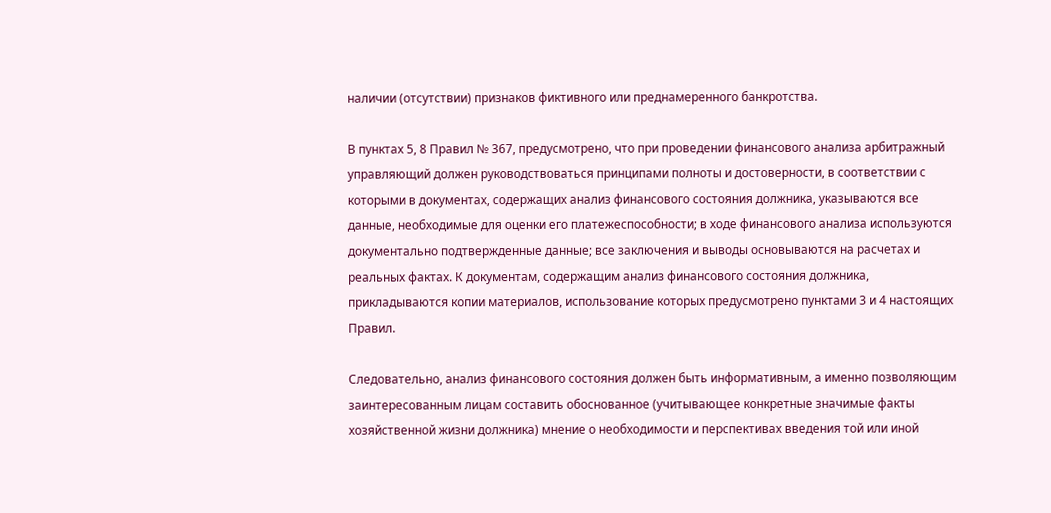наличии (отсутствии) признаков фиктивного или преднамеренного банкротства.

В пунктах 5, 8 Правил № 367, предусмотрено, что при проведении финансового анализа арбитражный управляющий должен руководствоваться принципами полноты и достоверности, в соответствии с которыми в документах, содержащих анализ финансового состояния должника, указываются все данные, необходимые для оценки его платежеспособности; в ходе финансового анализа используются документально подтвержденные данные; все заключения и выводы основываются на расчетах и реальных фактах. К документам, содержащим анализ финансового состояния должника, прикладываются копии материалов, использование которых предусмотрено пунктами 3 и 4 настоящих Правил.

Следовательно, анализ финансового состояния должен быть информативным, а именно позволяющим заинтересованным лицам составить обоснованное (учитывающее конкретные значимые факты хозяйственной жизни должника) мнение о необходимости и перспективах введения той или иной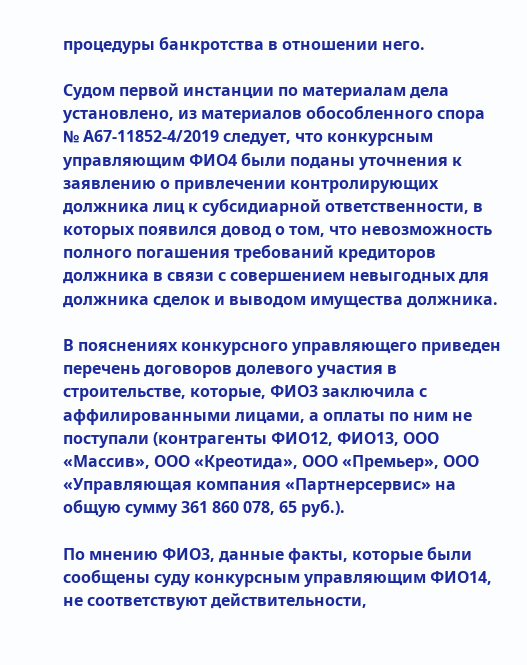процедуры банкротства в отношении него.

Судом первой инстанции по материалам дела установлено, из материалов обособленного спора № А67-11852-4/2019 следует, что конкурсным управляющим ФИО4 были поданы уточнения к заявлению о привлечении контролирующих должника лиц к субсидиарной ответственности, в которых появился довод о том, что невозможность полного погашения требований кредиторов должника в связи с совершением невыгодных для должника сделок и выводом имущества должника.

В пояснениях конкурсного управляющего приведен перечень договоров долевого участия в строительстве, которые, ФИО3 заключила с аффилированными лицами, а оплаты по ним не поступали (контрагенты ФИО12, ФИО13, ООО «Массив», ООО «Креотида», ООО «Премьер», ООО «Управляющая компания «Партнерсервис» на общую сумму 361 860 078, 65 руб.).

По мнению ФИО3, данные факты, которые были сообщены суду конкурсным управляющим ФИО14, не соответствуют действительности,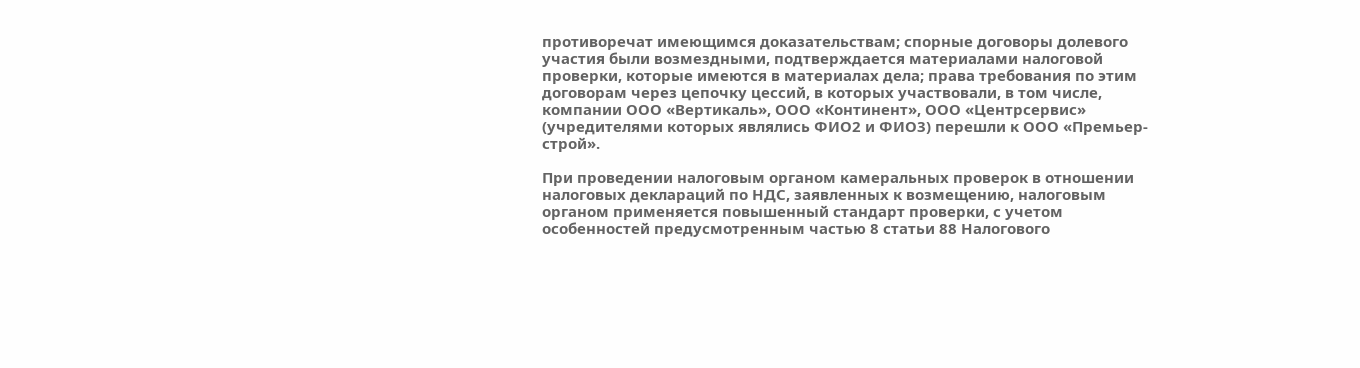противоречат имеющимся доказательствам; спорные договоры долевого участия были возмездными, подтверждается материалами налоговой проверки, которые имеются в материалах дела; права требования по этим договорам через цепочку цессий, в которых участвовали, в том числе, компании ООО «Вертикаль», ООО «Континент», ООО «Центрсервис» (учредителями которых являлись ФИО2 и ФИО3) перешли к ООО «Премьер-строй».

При проведении налоговым органом камеральных проверок в отношении налоговых деклараций по НДС, заявленных к возмещению, налоговым органом применяется повышенный стандарт проверки, с учетом особенностей предусмотренным частью 8 статьи 88 Налогового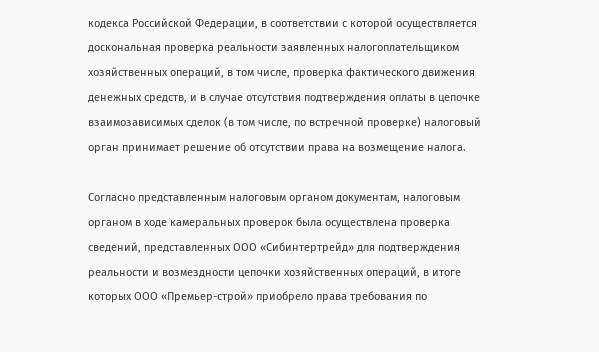кодекса Российской Федерации, в соответствии с которой осуществляется доскональная проверка реальности заявленных налогоплательщиком хозяйственных операций, в том числе, проверка фактического движения денежных средств, и в случае отсутствия подтверждения оплаты в цепочке взаимозависимых сделок (в том числе, по встречной проверке) налоговый орган принимает решение об отсутствии права на возмещение налога.

Согласно представленным налоговым органом документам, налоговым органом в ходе камеральных проверок была осуществлена проверка сведений, представленных ООО «Сибинтертрейд» для подтверждения реальности и возмездности цепочки хозяйственных операций, в итоге которых ООО «Премьер-строй» приобрело права требования по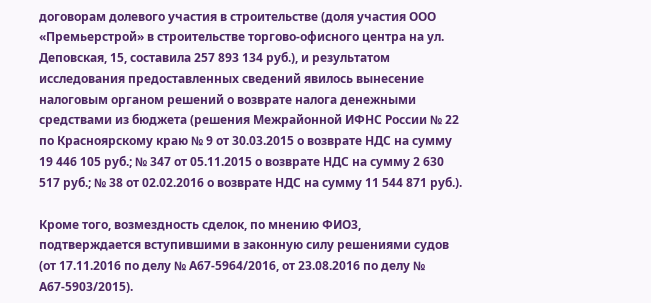договорам долевого участия в строительстве (доля участия ООО «Премьерстрой» в строительстве торгово-офисного центра на ул. Деповская, 15, составила 257 893 134 руб.), и результатом исследования предоставленных сведений явилось вынесение налоговым органом решений о возврате налога денежными средствами из бюджета (решения Межрайонной ИФНС России № 22 по Красноярскому краю № 9 от 30.03.2015 о возврате НДС на сумму 19 446 105 руб.; № 347 от 05.11.2015 о возврате НДС на сумму 2 630 517 руб.; № 38 от 02.02.2016 о возврате НДС на сумму 11 544 871 руб.).

Кроме того, возмездность сделок, по мнению ФИО3, подтверждается вступившими в законную силу решениями судов (от 17.11.2016 по делу № А67-5964/2016, от 23.08.2016 по делу № А67-5903/2015).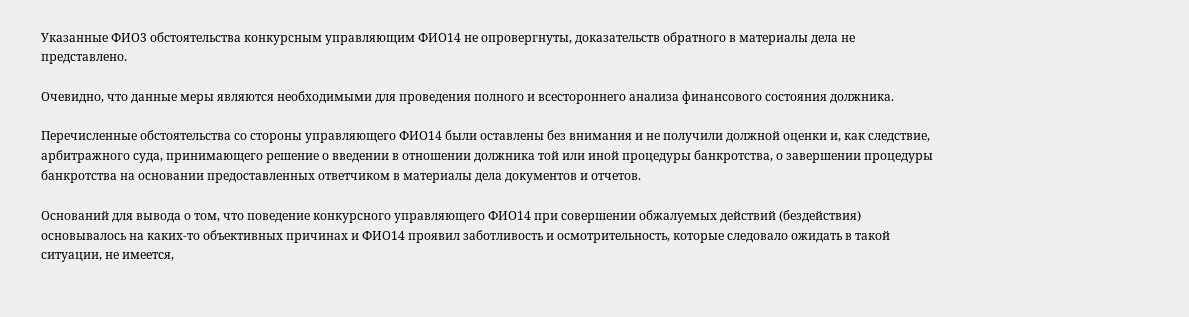Указанные ФИО3 обстоятельства конкурсным управляющим ФИО14 не опровергнуты, доказательств обратного в материалы дела не представлено.

Очевидно, что данные меры являются необходимыми для проведения полного и всестороннего анализа финансового состояния должника.

Перечисленные обстоятельства со стороны управляющего ФИО14 были оставлены без внимания и не получили должной оценки и, как следствие, арбитражного суда, принимающего решение о введении в отношении должника той или иной процедуры банкротства, о завершении процедуры банкротства на основании предоставленных ответчиком в материалы дела документов и отчетов.

Оснований для вывода о том, что поведение конкурсного управляющего ФИО14 при совершении обжалуемых действий (бездействия) основывалось на каких-то объективных причинах и ФИО14 проявил заботливость и осмотрительность, которые следовало ожидать в такой ситуации, не имеется,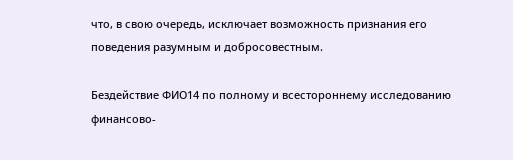что, в свою очередь, исключает возможность признания его поведения разумным и добросовестным.

Бездействие ФИО14 по полному и всестороннему исследованию финансово-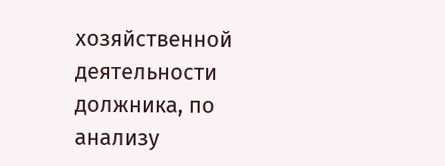хозяйственной деятельности должника, по анализу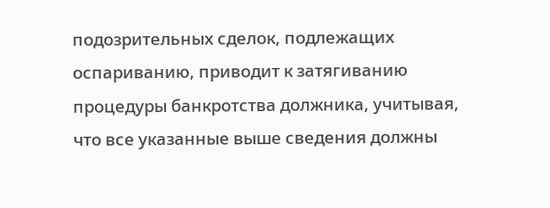подозрительных сделок, подлежащих оспариванию, приводит к затягиванию процедуры банкротства должника, учитывая, что все указанные выше сведения должны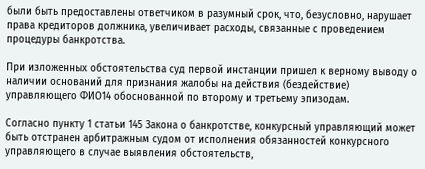были быть предоставлены ответчиком в разумный срок, что, безусловно, нарушает права кредиторов должника, увеличивает расходы, связанные с проведением процедуры банкротства.

При изложенных обстоятельства суд первой инстанции пришел к верному выводу о наличии оснований для признания жалобы на действия (бездействие) управляющего ФИО14 обоснованной по второму и третьему эпизодам.

Согласно пункту 1 статьи 145 Закона о банкротстве, конкурсный управляющий может быть отстранен арбитражным судом от исполнения обязанностей конкурсного управляющего в случае выявления обстоятельств,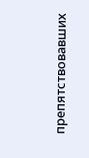препятствовавших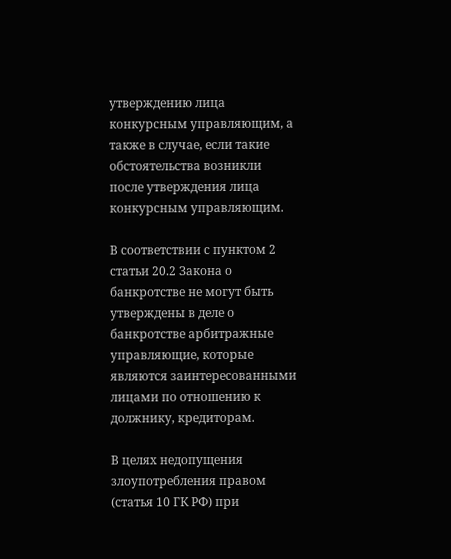утверждению лица конкурсным управляющим, а также в случае, если такие обстоятельства возникли после утверждения лица конкурсным управляющим.

В соответствии с пунктом 2 статьи 20.2 Закона о банкротстве не могут быть утверждены в деле о банкротстве арбитражные управляющие, которые являются заинтересованными лицами по отношению к должнику, кредиторам.

В целях недопущения злоупотребления правом (статья 10 ГК РФ) при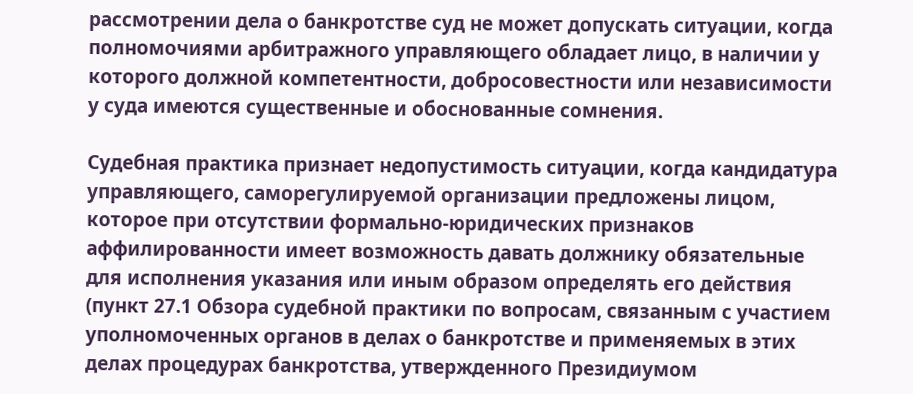рассмотрении дела о банкротстве суд не может допускать ситуации, когда полномочиями арбитражного управляющего обладает лицо, в наличии у которого должной компетентности, добросовестности или независимости у суда имеются существенные и обоснованные сомнения.

Судебная практика признает недопустимость ситуации, когда кандидатура управляющего, саморегулируемой организации предложены лицом, которое при отсутствии формально-юридических признаков аффилированности имеет возможность давать должнику обязательные для исполнения указания или иным образом определять его действия (пункт 27.1 Обзора судебной практики по вопросам, связанным с участием уполномоченных органов в делах о банкротстве и применяемых в этих делах процедурах банкротства, утвержденного Президиумом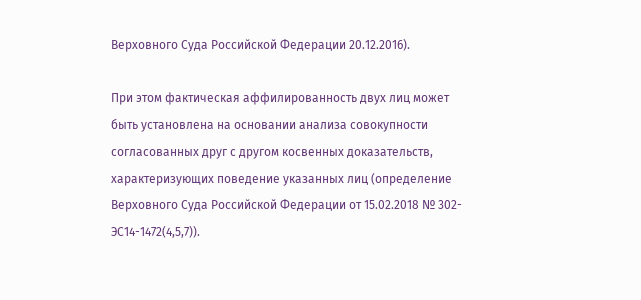Верховного Суда Российской Федерации 20.12.2016).

При этом фактическая аффилированность двух лиц может быть установлена на основании анализа совокупности согласованных друг с другом косвенных доказательств, характеризующих поведение указанных лиц (определение Верховного Суда Российской Федерации от 15.02.2018 № 302-ЭС14-1472(4,5,7)).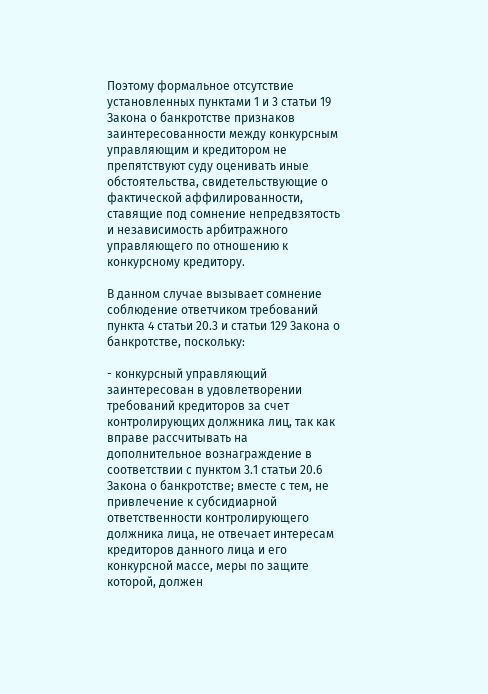Поэтому формальное отсутствие установленных пунктами 1 и 3 статьи 19 Закона о банкротстве признаков заинтересованности между конкурсным управляющим и кредитором не препятствуют суду оценивать иные обстоятельства, свидетельствующие о фактической аффилированности, ставящие под сомнение непредвзятость и независимость арбитражного управляющего по отношению к конкурсному кредитору.

В данном случае вызывает сомнение соблюдение ответчиком требований пункта 4 статьи 20.3 и статьи 129 Закона о банкротстве, поскольку:

- конкурсный управляющий заинтересован в удовлетворении требований кредиторов за счет контролирующих должника лиц, так как вправе рассчитывать на дополнительное вознаграждение в соответствии с пунктом 3.1 статьи 20.6 Закона о банкротстве; вместе с тем, не привлечение к субсидиарной ответственности контролирующего должника лица, не отвечает интересам кредиторов данного лица и его конкурсной массе, меры по защите которой, должен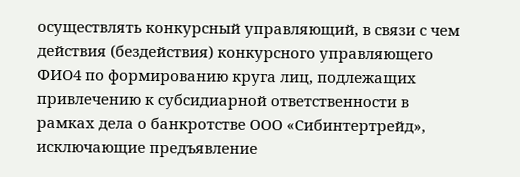осуществлять конкурсный управляющий, в связи с чем действия (бездействия) конкурсного управляющего ФИО4 по формированию круга лиц, подлежащих привлечению к субсидиарной ответственности в рамках дела о банкротстве ООО «Сибинтертрейд», исключающие предъявление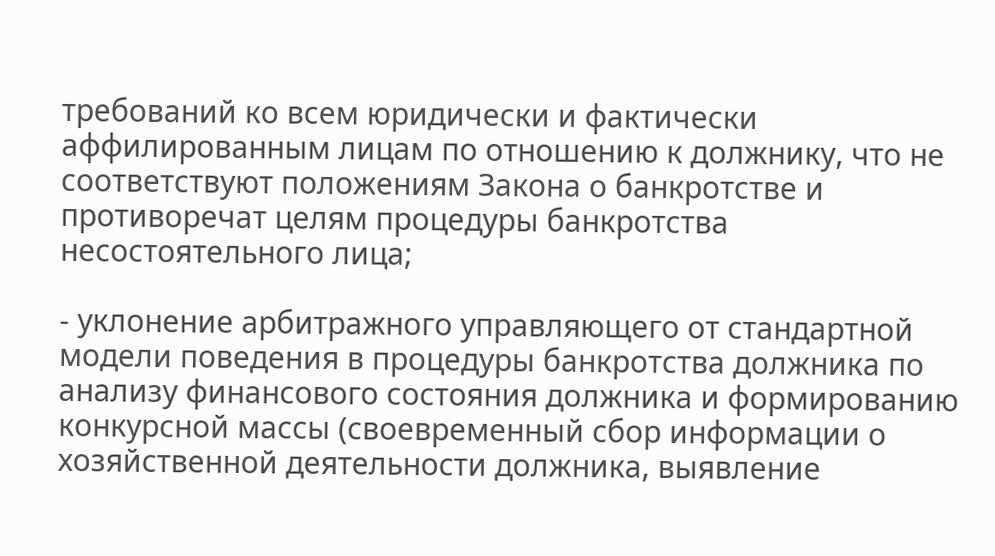требований ко всем юридически и фактически аффилированным лицам по отношению к должнику, что не соответствуют положениям Закона о банкротстве и противоречат целям процедуры банкротства несостоятельного лица;

- уклонение арбитражного управляющего от стандартной модели поведения в процедуры банкротства должника по анализу финансового состояния должника и формированию конкурсной массы (своевременный сбор информации о хозяйственной деятельности должника, выявление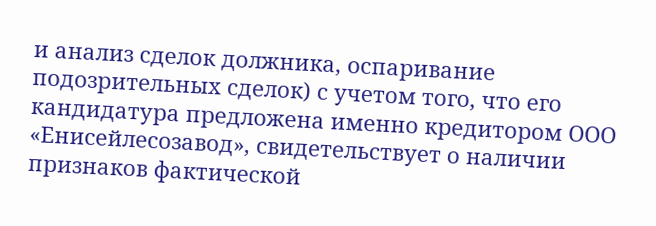и анализ сделок должника, оспаривание подозрительных сделок) с учетом того, что его кандидатура предложена именно кредитором ООО «Енисейлесозавод», свидетельствует о наличии признаков фактической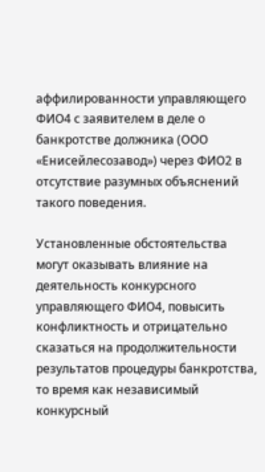аффилированности управляющего ФИО4 с заявителем в деле о банкротстве должника (ООО «Енисейлесозавод») через ФИО2 в отсутствие разумных объяснений такого поведения.

Установленные обстоятельства могут оказывать влияние на деятельность конкурсного управляющего ФИО4, повысить конфликтность и отрицательно сказаться на продолжительности результатов процедуры банкротства, то время как независимый конкурсный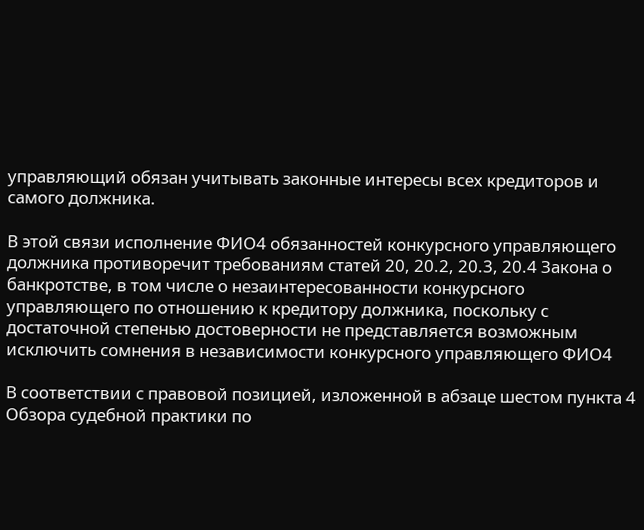управляющий обязан учитывать законные интересы всех кредиторов и самого должника.

В этой связи исполнение ФИО4 обязанностей конкурсного управляющего должника противоречит требованиям статей 20, 20.2, 20.3, 20.4 Закона о банкротстве, в том числе о незаинтересованности конкурсного управляющего по отношению к кредитору должника, поскольку с достаточной степенью достоверности не представляется возможным исключить сомнения в независимости конкурсного управляющего ФИО4

В соответствии с правовой позицией, изложенной в абзаце шестом пункта 4 Обзора судебной практики по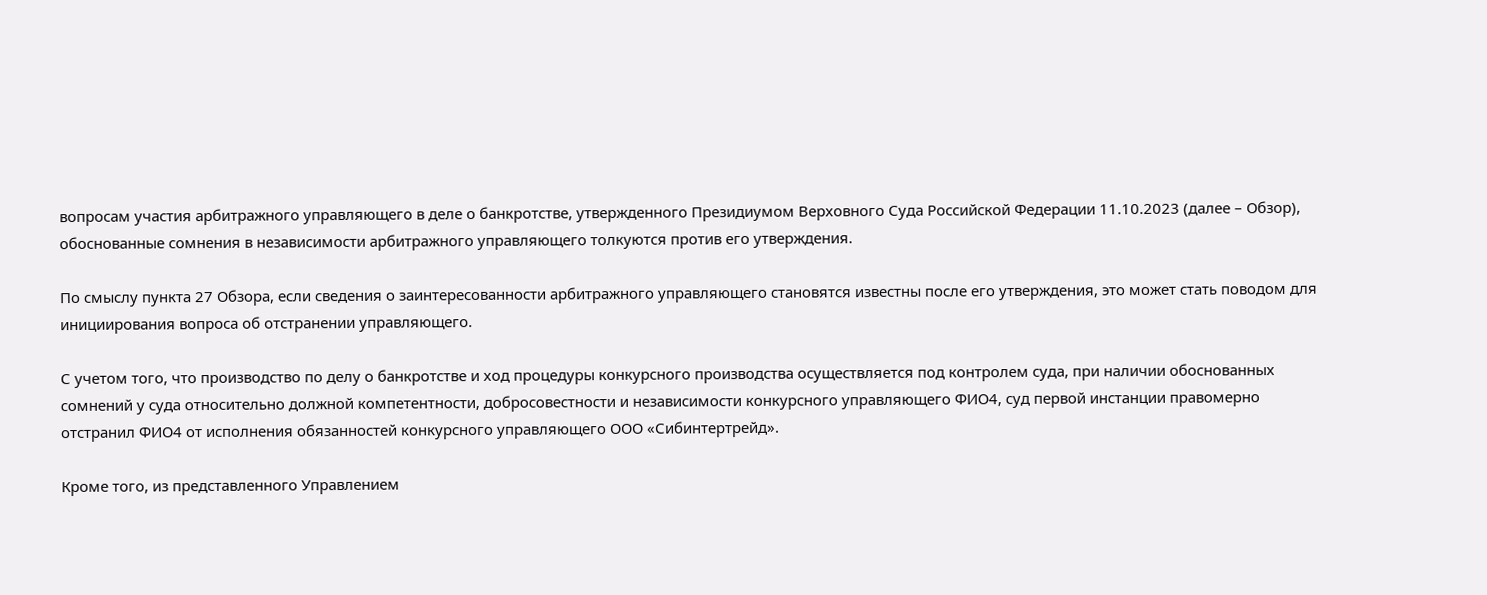вопросам участия арбитражного управляющего в деле о банкротстве, утвержденного Президиумом Верховного Суда Российской Федерации 11.10.2023 (далее – Обзор), обоснованные сомнения в независимости арбитражного управляющего толкуются против его утверждения.

По смыслу пункта 27 Обзора, если сведения о заинтересованности арбитражного управляющего становятся известны после его утверждения, это может стать поводом для инициирования вопроса об отстранении управляющего.

С учетом того, что производство по делу о банкротстве и ход процедуры конкурсного производства осуществляется под контролем суда, при наличии обоснованных сомнений у суда относительно должной компетентности, добросовестности и независимости конкурсного управляющего ФИО4, суд первой инстанции правомерно отстранил ФИО4 от исполнения обязанностей конкурсного управляющего ООО «Сибинтертрейд».

Кроме того, из представленного Управлением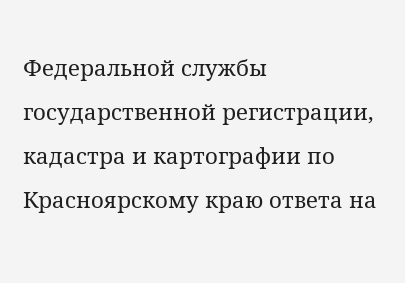Федеральной службы государственной регистрации, кадастра и картографии по Красноярскому краю ответа на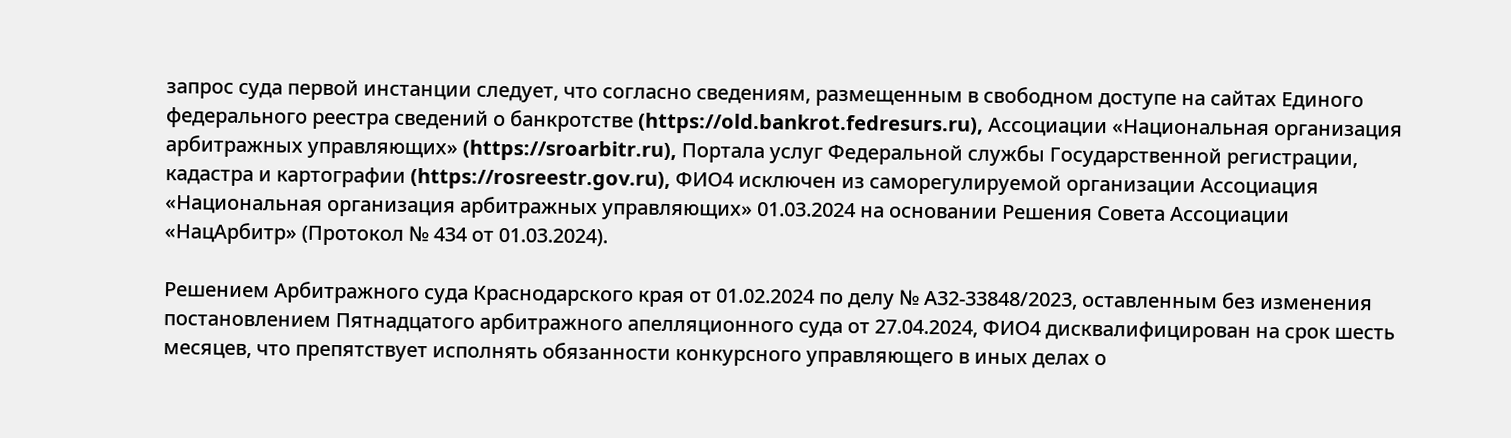запрос суда первой инстанции следует, что согласно сведениям, размещенным в свободном доступе на сайтах Единого федерального реестра сведений о банкротстве (https://old.bankrot.fedresurs.ru), Ассоциации «Национальная организация арбитражных управляющих» (https://sroarbitr.ru), Портала услуг Федеральной службы Государственной регистрации, кадастра и картографии (https://rosreestr.gov.ru), ФИО4 исключен из саморегулируемой организации Ассоциация «Национальная организация арбитражных управляющих» 01.03.2024 на основании Решения Совета Ассоциации «НацАрбитр» (Протокол № 434 от 01.03.2024).

Решением Арбитражного суда Краснодарского края от 01.02.2024 по делу № А32-33848/2023, оставленным без изменения постановлением Пятнадцатого арбитражного апелляционного суда от 27.04.2024, ФИО4 дисквалифицирован на срок шесть месяцев, что препятствует исполнять обязанности конкурсного управляющего в иных делах о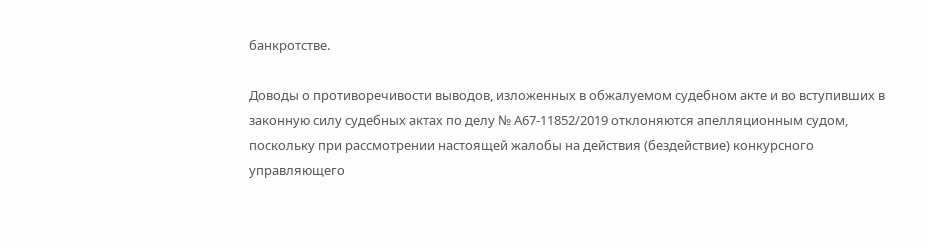банкротстве.

Доводы о противоречивости выводов, изложенных в обжалуемом судебном акте и во вступивших в законную силу судебных актах по делу № А67-11852/2019 отклоняются апелляционным судом, поскольку при рассмотрении настоящей жалобы на действия (бездействие) конкурсного управляющего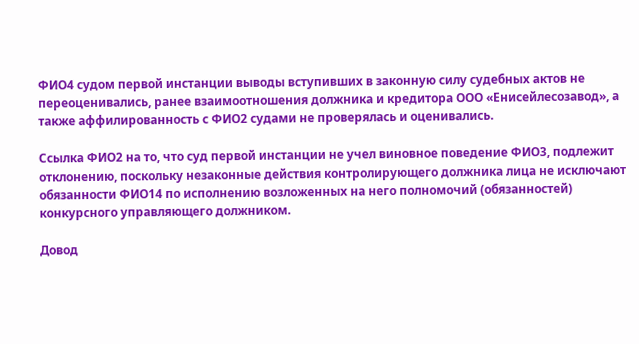ФИО4 судом первой инстанции выводы вступивших в законную силу судебных актов не переоценивались, ранее взаимоотношения должника и кредитора ООО «Енисейлесозавод», а также аффилированность с ФИО2 судами не проверялась и оценивались.

Ссылка ФИО2 на то, что суд первой инстанции не учел виновное поведение ФИО3, подлежит отклонению, поскольку незаконные действия контролирующего должника лица не исключают обязанности ФИО14 по исполнению возложенных на него полномочий (обязанностей) конкурсного управляющего должником.

Довод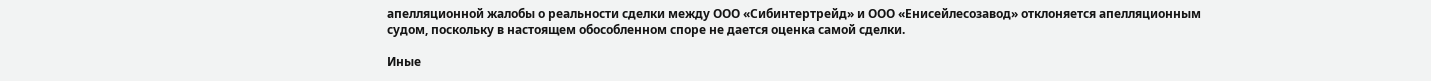апелляционной жалобы о реальности сделки между ООО «Сибинтертрейд» и ООО «Енисейлесозавод» отклоняется апелляционным судом, поскольку в настоящем обособленном споре не дается оценка самой сделки.

Иные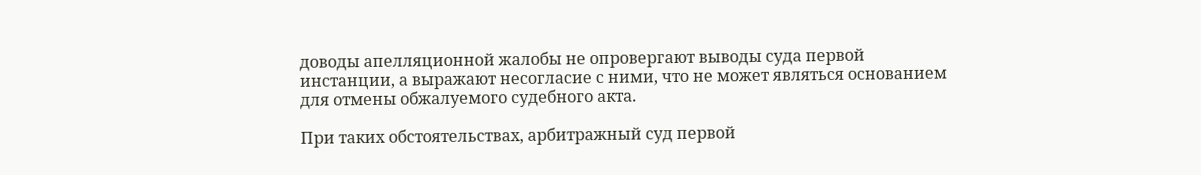доводы апелляционной жалобы не опровергают выводы суда первой инстанции, а выражают несогласие с ними, что не может являться основанием для отмены обжалуемого судебного акта.

При таких обстоятельствах, арбитражный суд первой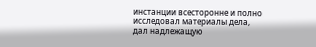инстанции всесторонне и полно исследовал материалы дела, дал надлежащую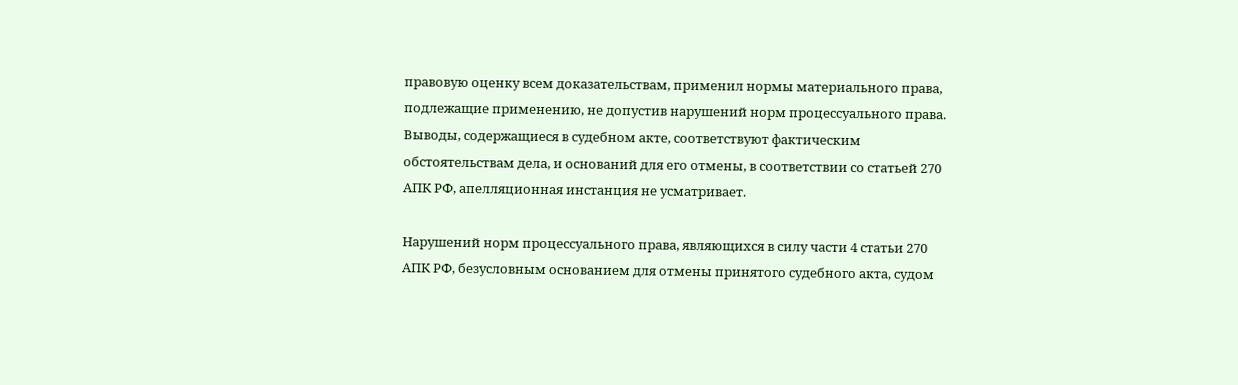правовую оценку всем доказательствам, применил нормы материального права, подлежащие применению, не допустив нарушений норм процессуального права. Выводы, содержащиеся в судебном акте, соответствуют фактическим обстоятельствам дела, и оснований для его отмены, в соответствии со статьей 270 АПК РФ, апелляционная инстанция не усматривает.

Нарушений норм процессуального права, являющихся в силу части 4 статьи 270 АПК РФ, безусловным основанием для отмены принятого судебного акта, судом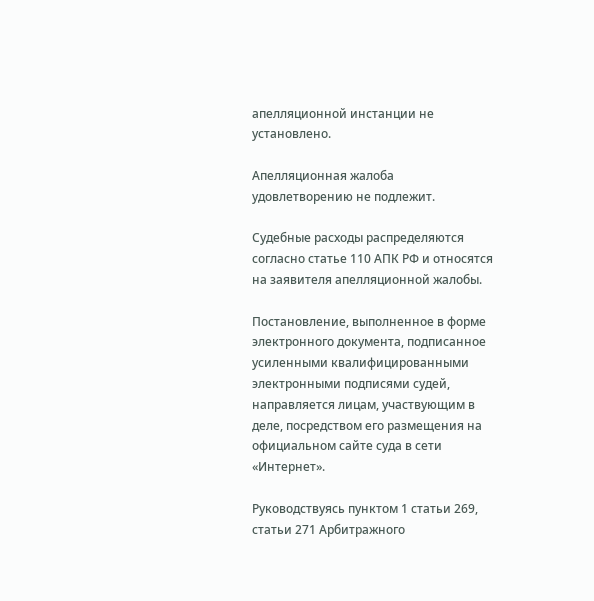апелляционной инстанции не установлено.

Апелляционная жалоба удовлетворению не подлежит.

Судебные расходы распределяются согласно статье 110 АПК РФ и относятся на заявителя апелляционной жалобы.

Постановление, выполненное в форме электронного документа, подписанное усиленными квалифицированными электронными подписями судей, направляется лицам, участвующим в деле, посредством его размещения на официальном сайте суда в сети «Интернет».

Руководствуясь пунктом 1 статьи 269, статьи 271 Арбитражного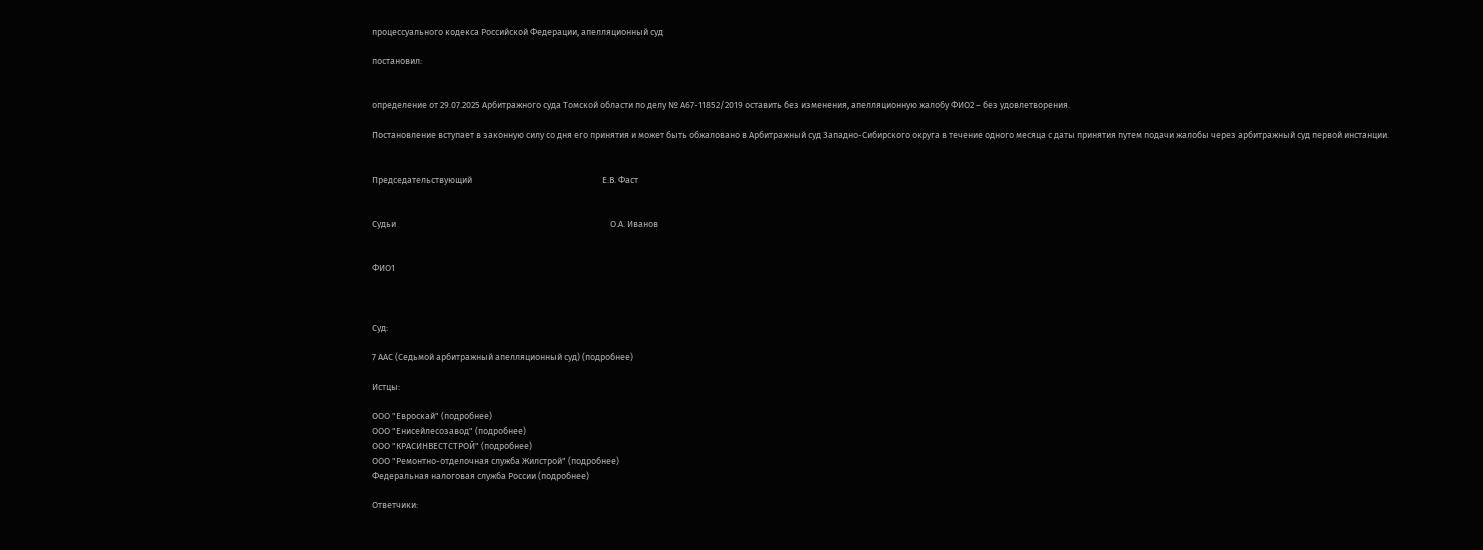процессуального кодекса Российской Федерации, апелляционный суд

постановил:


определение от 29.07.2025 Арбитражного суда Томской области по делу № А67-11852/2019 оставить без изменения, апелляционную жалобу ФИО2 – без удовлетворения.

Постановление вступает в законную силу со дня его принятия и может быть обжаловано в Арбитражный суд Западно-Сибирского округа в течение одного месяца с даты принятия путем подачи жалобы через арбитражный суд первой инстанции.


Председательствующий                                                                 Е.В. Фаст


Судьи                                                                                                           О.А. Иванов


ФИО1



Суд:

7 ААС (Седьмой арбитражный апелляционный суд) (подробнее)

Истцы:

ООО "Евроскай" (подробнее)
ООО "Енисейлесозавод" (подробнее)
ООО "КРАСИНВЕСТСТРОЙ" (подробнее)
ООО "Ремонтно-отделочная служба Жилстрой" (подробнее)
Федеральная налоговая служба России (подробнее)

Ответчики: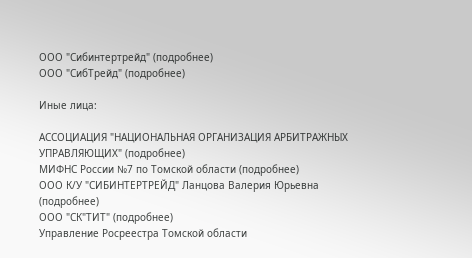ООО "Сибинтертрейд" (подробнее)
ООО "СибТрейд" (подробнее)

Иные лица:

АССОЦИАЦИЯ "НАЦИОНАЛЬНАЯ ОРГАНИЗАЦИЯ АРБИТРАЖНЫХ УПРАВЛЯЮЩИХ" (подробнее)
МИФНС России №7 по Томской области (подробнее)
ООО К/У "СИБИНТЕРТРЕЙД" Ланцова Валерия Юрьевна (подробнее)
ООО "СК"ТИТ" (подробнее)
Управление Росреестра Томской области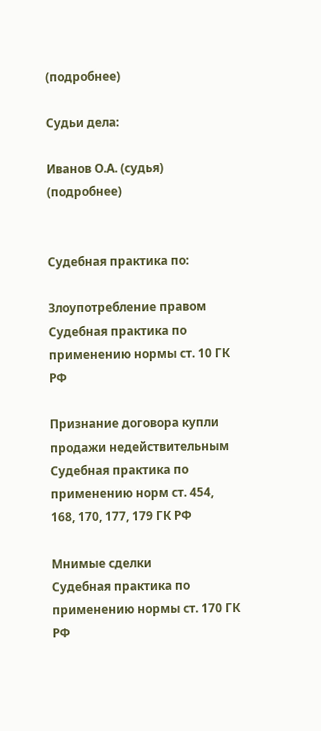(подробнее)

Судьи дела:

Иванов О.А. (судья) (подробнее)


Судебная практика по:

Злоупотребление правом
Судебная практика по применению нормы ст. 10 ГК РФ

Признание договора купли продажи недействительным
Судебная практика по применению норм ст. 454, 168, 170, 177, 179 ГК РФ

Мнимые сделки
Судебная практика по применению нормы ст. 170 ГК РФ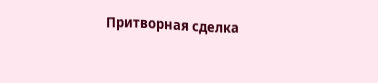Притворная сделка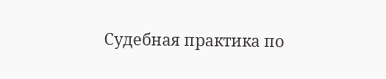Судебная практика по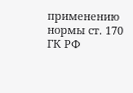применению нормы ст. 170 ГК РФ